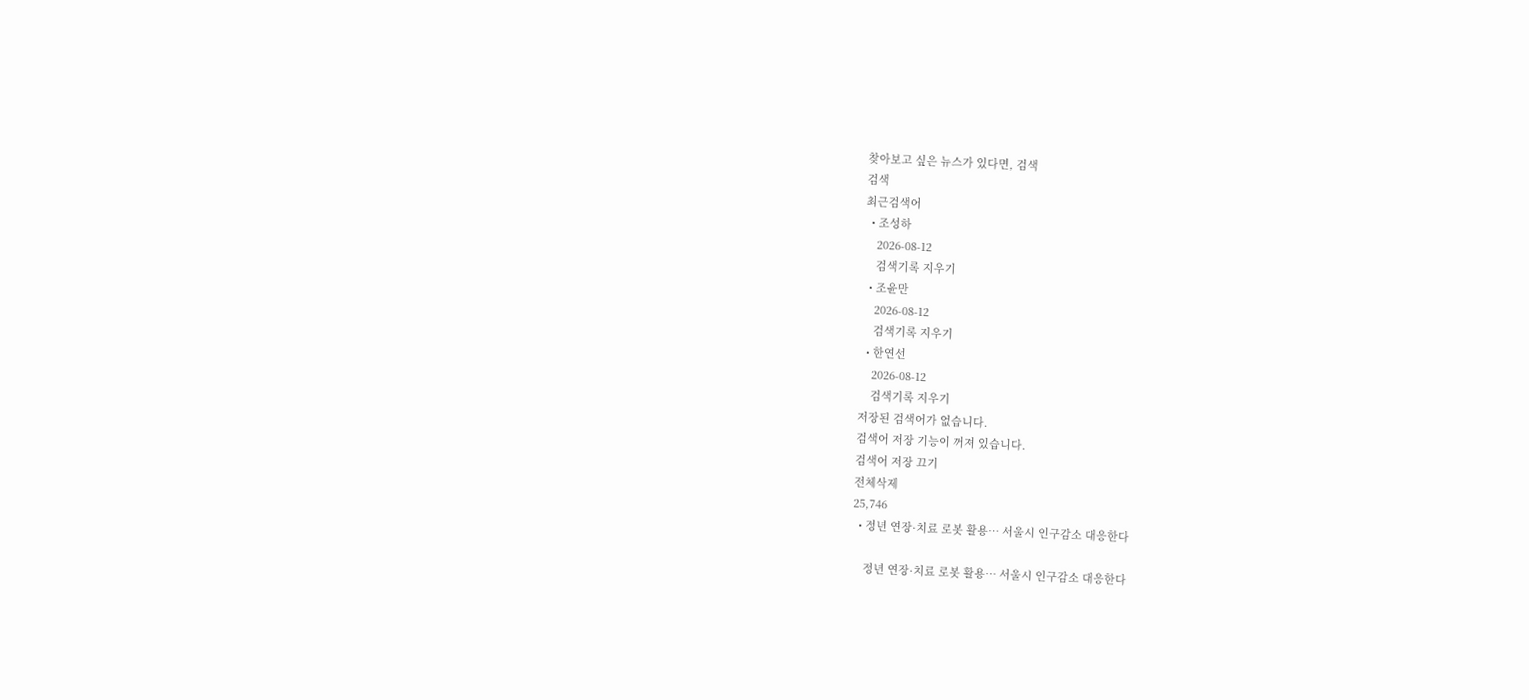찾아보고 싶은 뉴스가 있다면, 검색
검색
최근검색어
  • 조성하
    2026-08-12
    검색기록 지우기
  • 조윤만
    2026-08-12
    검색기록 지우기
  • 한연선
    2026-08-12
    검색기록 지우기
저장된 검색어가 없습니다.
검색어 저장 기능이 꺼져 있습니다.
검색어 저장 끄기
전체삭제
25,746
  • 정년 연장·치료 로봇 활용… 서울시 인구감소 대응한다

    정년 연장·치료 로봇 활용… 서울시 인구감소 대응한다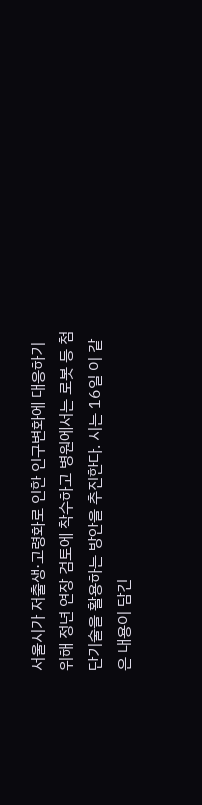서울시가 저출생·고령화로 인한 인구변화에 대응하기 위해 정년 연장 검토에 착수하고 병원에서는 로봇 등 첨단기술을 활용하는 방안을 추진한다. 시는 16일 이 같은 내용이 담긴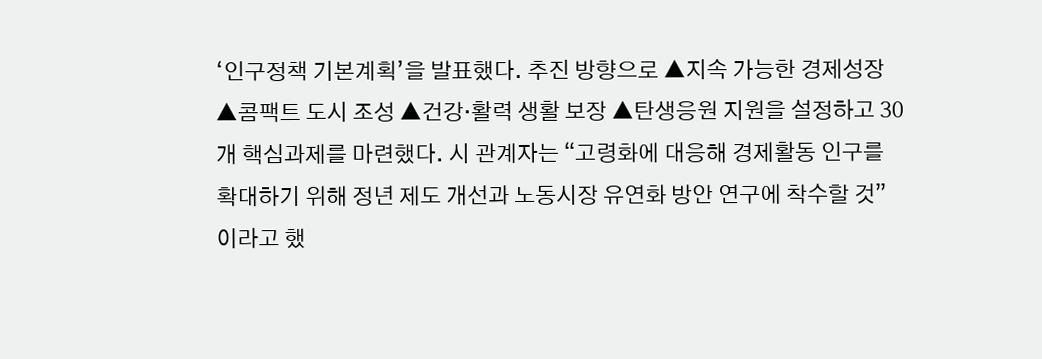‘인구정책 기본계획’을 발표했다. 추진 방향으로 ▲지속 가능한 경제성장 ▲콤팩트 도시 조성 ▲건강·활력 생활 보장 ▲탄생응원 지원을 설정하고 30개 핵심과제를 마련했다. 시 관계자는 “고령화에 대응해 경제활동 인구를 확대하기 위해 정년 제도 개선과 노동시장 유연화 방안 연구에 착수할 것”이라고 했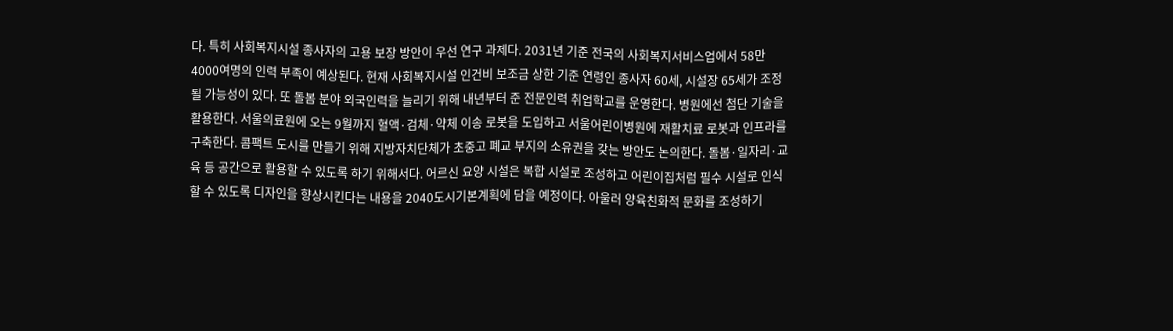다. 특히 사회복지시설 종사자의 고용 보장 방안이 우선 연구 과제다. 2031년 기준 전국의 사회복지서비스업에서 58만 4000여명의 인력 부족이 예상된다. 현재 사회복지시설 인건비 보조금 상한 기준 연령인 종사자 60세, 시설장 65세가 조정될 가능성이 있다. 또 돌봄 분야 외국인력을 늘리기 위해 내년부터 준 전문인력 취업학교를 운영한다. 병원에선 첨단 기술을 활용한다. 서울의료원에 오는 9월까지 혈액·검체·약체 이송 로봇을 도입하고 서울어린이병원에 재활치료 로봇과 인프라를 구축한다. 콤팩트 도시를 만들기 위해 지방자치단체가 초중고 폐교 부지의 소유권을 갖는 방안도 논의한다. 돌봄·일자리·교육 등 공간으로 활용할 수 있도록 하기 위해서다. 어르신 요양 시설은 복합 시설로 조성하고 어린이집처럼 필수 시설로 인식할 수 있도록 디자인을 향상시킨다는 내용을 2040도시기본계획에 담을 예정이다. 아울러 양육친화적 문화를 조성하기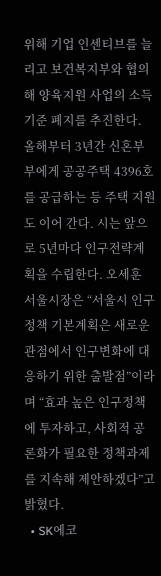위해 기업 인센티브를 늘리고 보건복지부와 협의해 양육지원 사업의 소득 기준 폐지를 추진한다. 올해부터 3년간 신혼부부에게 공공주택 4396호를 공급하는 등 주택 지원도 이어 간다. 시는 앞으로 5년마다 인구전략계획을 수립한다. 오세훈 서울시장은 “서울시 인구정책 기본계획은 새로운 관점에서 인구변화에 대응하기 위한 출발점”이라며 “효과 높은 인구정책에 투자하고, 사회적 공론화가 필요한 정책과제를 지속해 제안하겠다”고 밝혔다.
  • SK에코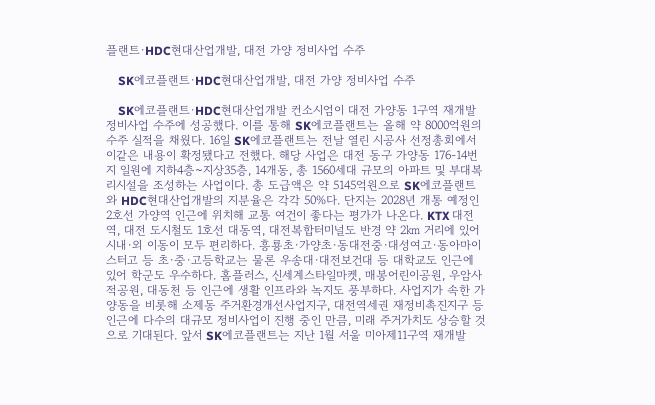플랜트∙HDC현대산업개발, 대전 가양 정비사업 수주

    SK에코플랜트∙HDC현대산업개발, 대전 가양 정비사업 수주

    SK에코플랜트·HDC현대산업개발 컨소시엄이 대전 가양동 1구역 재개발 정비사업 수주에 성공했다. 이를 통해 SK에코플랜트는 올해 약 8000억원의 수주 실적을 채웠다. 16일 SK에코플랜트는 전날 열린 시공사 선정총회에서 이같은 내용이 확정됐다고 전했다. 해당 사업은 대전 동구 가양동 176-14번지 일원에 지하4층~지상35층, 14개동, 총 1560세대 규모의 아파트 및 부대복리시설을 조성하는 사업이다. 총 도급액은 약 5145억원으로 SK에코플랜트와 HDC현대산업개발의 지분율은 각각 50%다. 단지는 2028년 개통 예정인 2호선 가양역 인근에 위치해 교통 여건이 좋다는 평가가 나온다. KTX 대전역, 대전 도시철도 1호선 대동역, 대전복합터미널도 반경 약 2㎞ 거리에 있어 시내∙외 이동이 모두 편리하다. 흥룡초·가양초·동대전중·대성여고·동아마이스터고 등 초∙중∙고등학교는 물론 우송대·대전보건대 등 대학교도 인근에 있어 학군도 우수하다. 홈플러스, 신세계스타일마켓, 매봉어린이공원, 우암사적공원, 대동천 등 인근에 생활 인프라와 녹지도 풍부하다. 사업지가 속한 가양동을 비롯해 소제동 주거환경개선사업지구, 대전역세권 재정비촉진지구 등 인근에 다수의 대규모 정비사업이 진행 중인 만큼, 미래 주거가치도 상승할 것으로 기대된다. 앞서 SK에코플랜트는 지난 1월 서울 미아제11구역 재개발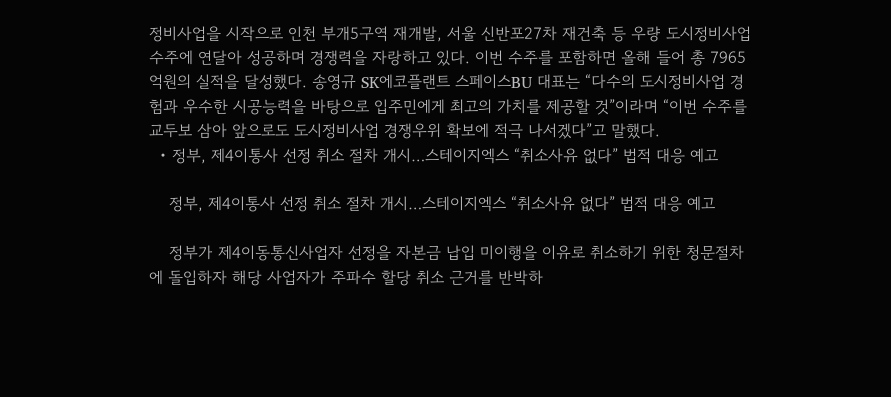정비사업을 시작으로 인천 부개5구역 재개발, 서울 신반포27차 재건축 등 우량 도시정비사업 수주에 연달아 성공하며 경쟁력을 자랑하고 있다. 이번 수주를 포함하면 올해 들어 총 7965억원의 실적을 달성했다. 송영규 SK에코플랜트 스페이스BU 대표는 “다수의 도시정비사업 경험과 우수한 시공능력을 바탕으로 입주민에게 최고의 가치를 제공할 것”이라며 “이번 수주를 교두보 삼아 앞으로도 도시정비사업 경쟁우위 확보에 적극 나서겠다”고 말했다.
  • 정부, 제4이통사 선정 취소 절차 개시…스테이지엑스 “취소사유 없다” 법적 대응 예고

    정부, 제4이통사 선정 취소 절차 개시…스테이지엑스 “취소사유 없다” 법적 대응 예고

    정부가 제4이동통신사업자 선정을 자본금 납입 미이행을 이유로 취소하기 위한 청문절차에 돌입하자 해당 사업자가 주파수 할당 취소 근거를 반박하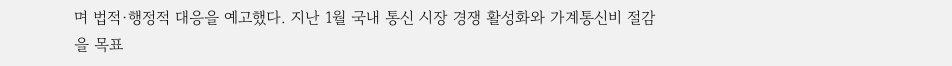며 법적·행정적 대응을 예고했다. 지난 1월 국내 통신 시장 경쟁 활성화와 가계통신비 절감을 목표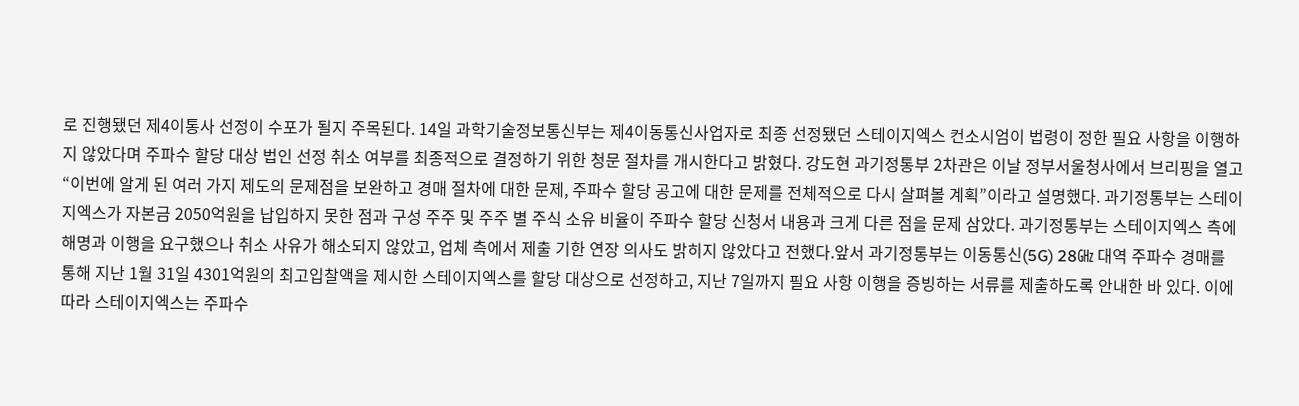로 진행됐던 제4이통사 선정이 수포가 될지 주목된다. 14일 과학기술정보통신부는 제4이동통신사업자로 최종 선정됐던 스테이지엑스 컨소시엄이 법령이 정한 필요 사항을 이행하지 않았다며 주파수 할당 대상 법인 선정 취소 여부를 최종적으로 결정하기 위한 청문 절차를 개시한다고 밝혔다. 강도현 과기정통부 2차관은 이날 정부서울청사에서 브리핑을 열고 “이번에 알게 된 여러 가지 제도의 문제점을 보완하고 경매 절차에 대한 문제, 주파수 할당 공고에 대한 문제를 전체적으로 다시 살펴볼 계획”이라고 설명했다. 과기정통부는 스테이지엑스가 자본금 2050억원을 납입하지 못한 점과 구성 주주 및 주주 별 주식 소유 비율이 주파수 할당 신청서 내용과 크게 다른 점을 문제 삼았다. 과기정통부는 스테이지엑스 측에 해명과 이행을 요구했으나 취소 사유가 해소되지 않았고, 업체 측에서 제출 기한 연장 의사도 밝히지 않았다고 전했다.앞서 과기정통부는 이동통신(5G) 28㎓ 대역 주파수 경매를 통해 지난 1월 31일 4301억원의 최고입찰액을 제시한 스테이지엑스를 할당 대상으로 선정하고, 지난 7일까지 필요 사항 이행을 증빙하는 서류를 제출하도록 안내한 바 있다. 이에 따라 스테이지엑스는 주파수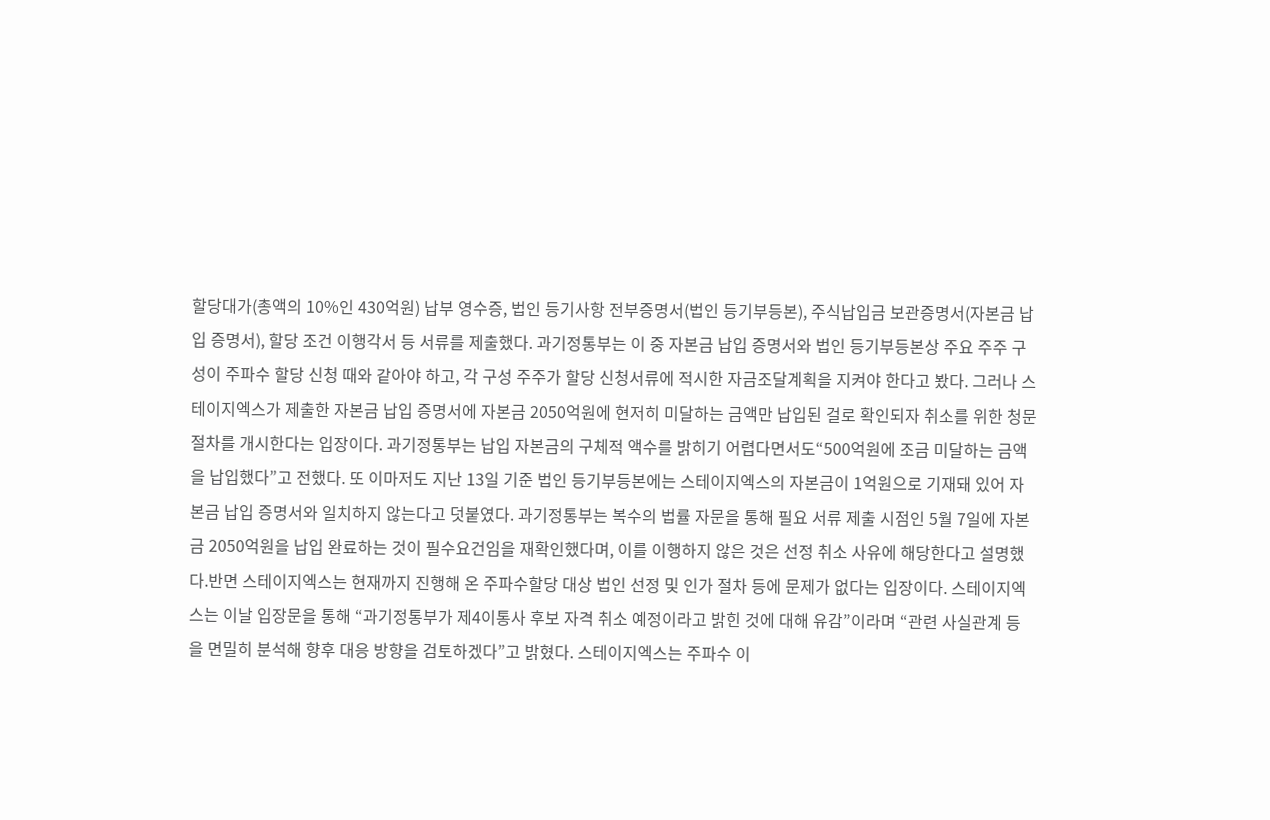할당대가(총액의 10%인 430억원) 납부 영수증, 법인 등기사항 전부증명서(법인 등기부등본), 주식납입금 보관증명서(자본금 납입 증명서), 할당 조건 이행각서 등 서류를 제출했다. 과기정통부는 이 중 자본금 납입 증명서와 법인 등기부등본상 주요 주주 구성이 주파수 할당 신청 때와 같아야 하고, 각 구성 주주가 할당 신청서류에 적시한 자금조달계획을 지켜야 한다고 봤다. 그러나 스테이지엑스가 제출한 자본금 납입 증명서에 자본금 2050억원에 현저히 미달하는 금액만 납입된 걸로 확인되자 취소를 위한 청문절차를 개시한다는 입장이다. 과기정통부는 납입 자본금의 구체적 액수를 밝히기 어렵다면서도“500억원에 조금 미달하는 금액을 납입했다”고 전했다. 또 이마저도 지난 13일 기준 법인 등기부등본에는 스테이지엑스의 자본금이 1억원으로 기재돼 있어 자본금 납입 증명서와 일치하지 않는다고 덧붙였다. 과기정통부는 복수의 법률 자문을 통해 필요 서류 제출 시점인 5월 7일에 자본금 2050억원을 납입 완료하는 것이 필수요건임을 재확인했다며, 이를 이행하지 않은 것은 선정 취소 사유에 해당한다고 설명했다.반면 스테이지엑스는 현재까지 진행해 온 주파수할당 대상 법인 선정 및 인가 절차 등에 문제가 없다는 입장이다. 스테이지엑스는 이날 입장문을 통해 “과기정통부가 제4이통사 후보 자격 취소 예정이라고 밝힌 것에 대해 유감”이라며 “관련 사실관계 등을 면밀히 분석해 향후 대응 방향을 검토하겠다”고 밝혔다. 스테이지엑스는 주파수 이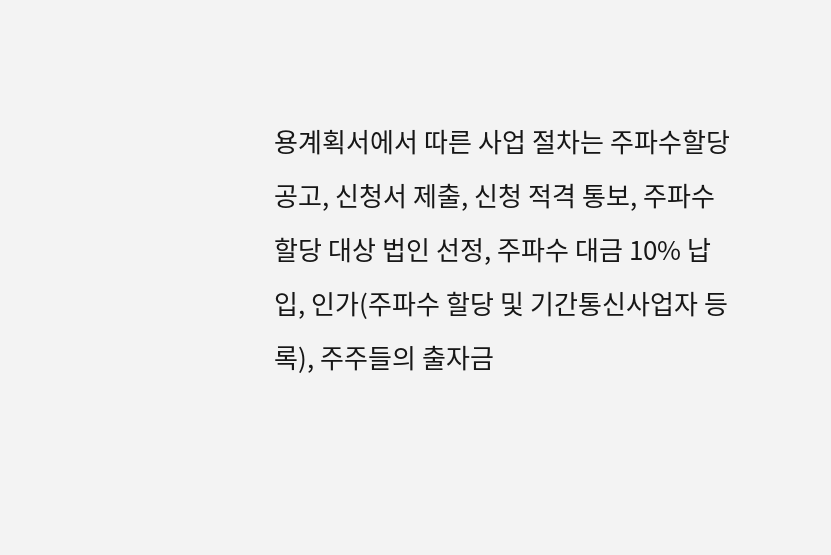용계획서에서 따른 사업 절차는 주파수할당 공고, 신청서 제출, 신청 적격 통보, 주파수할당 대상 법인 선정, 주파수 대금 10% 납입, 인가(주파수 할당 및 기간통신사업자 등록), 주주들의 출자금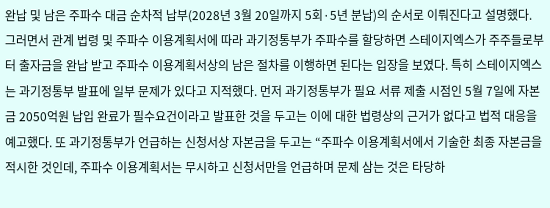완납 및 남은 주파수 대금 순차적 납부(2028년 3월 20일까지 5회·5년 분납)의 순서로 이뤄진다고 설명했다. 그러면서 관계 법령 및 주파수 이용계획서에 따라 과기정통부가 주파수를 할당하면 스테이지엑스가 주주들로부터 출자금을 완납 받고 주파수 이용계획서상의 남은 절차를 이행하면 된다는 입장을 보였다. 특히 스테이지엑스는 과기정통부 발표에 일부 문제가 있다고 지적했다. 먼저 과기정통부가 필요 서류 제출 시점인 5월 7일에 자본금 2050억원 납입 완료가 필수요건이라고 발표한 것을 두고는 이에 대한 법령상의 근거가 없다고 법적 대응을 예고했다. 또 과기정통부가 언급하는 신청서상 자본금을 두고는 “주파수 이용계획서에서 기술한 최종 자본금을 적시한 것인데, 주파수 이용계획서는 무시하고 신청서만을 언급하며 문제 삼는 것은 타당하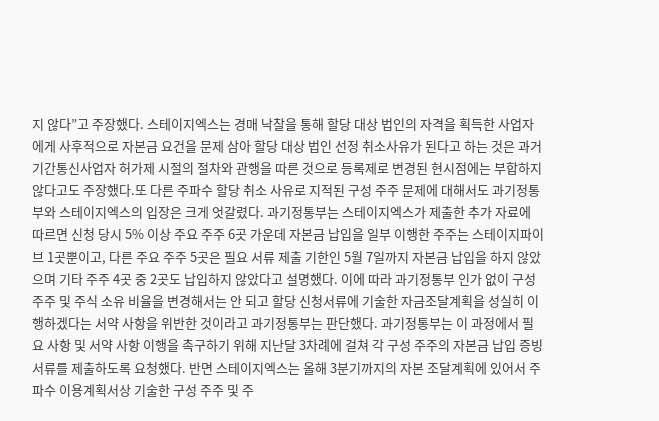지 않다”고 주장했다. 스테이지엑스는 경매 낙찰을 통해 할당 대상 법인의 자격을 획득한 사업자에게 사후적으로 자본금 요건을 문제 삼아 할당 대상 법인 선정 취소사유가 된다고 하는 것은 과거 기간통신사업자 허가제 시절의 절차와 관행을 따른 것으로 등록제로 변경된 현시점에는 부합하지 않다고도 주장했다.또 다른 주파수 할당 취소 사유로 지적된 구성 주주 문제에 대해서도 과기정통부와 스테이지엑스의 입장은 크게 엇갈렸다. 과기정통부는 스테이지엑스가 제출한 추가 자료에 따르면 신청 당시 5% 이상 주요 주주 6곳 가운데 자본금 납입을 일부 이행한 주주는 스테이지파이브 1곳뿐이고, 다른 주요 주주 5곳은 필요 서류 제출 기한인 5월 7일까지 자본금 납입을 하지 않았으며 기타 주주 4곳 중 2곳도 납입하지 않았다고 설명했다. 이에 따라 과기정통부 인가 없이 구성 주주 및 주식 소유 비율을 변경해서는 안 되고 할당 신청서류에 기술한 자금조달계획을 성실히 이행하겠다는 서약 사항을 위반한 것이라고 과기정통부는 판단했다. 과기정통부는 이 과정에서 필요 사항 및 서약 사항 이행을 촉구하기 위해 지난달 3차례에 걸쳐 각 구성 주주의 자본금 납입 증빙서류를 제출하도록 요청했다. 반면 스테이지엑스는 올해 3분기까지의 자본 조달계획에 있어서 주파수 이용계획서상 기술한 구성 주주 및 주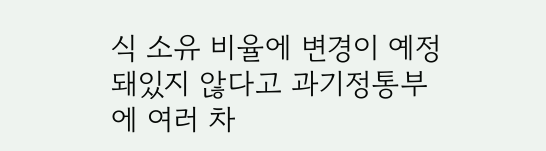식 소유 비율에 변경이 예정돼있지 않다고 과기정통부에 여러 차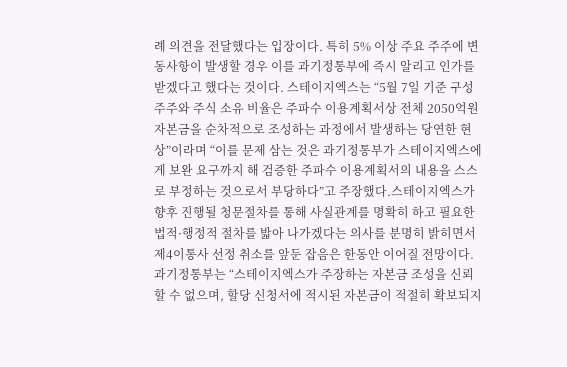례 의견을 전달했다는 입장이다. 특히 5% 이상 주요 주주에 변동사항이 발생할 경우 이를 과기정통부에 즉시 알리고 인가를 받겠다고 했다는 것이다. 스테이지엑스는 “5월 7일 기준 구성 주주와 주식 소유 비율은 주파수 이용계획서상 전체 2050억원 자본금을 순차적으로 조성하는 과정에서 발생하는 당연한 현상”이라며 “이를 문제 삼는 것은 과기정통부가 스테이지엑스에게 보완 요구까지 해 검증한 주파수 이용계획서의 내용을 스스로 부정하는 것으로서 부당하다”고 주장했다.스테이지엑스가 향후 진행될 청문절차를 통해 사실관계를 명확히 하고 필요한 법적·행정적 절차를 밟아 나가겠다는 의사를 분명히 밝히면서 제4이통사 선정 취소를 앞둔 잡음은 한동안 이어질 전망이다. 과기정통부는 “스테이지엑스가 주장하는 자본금 조성을 신뢰할 수 없으며, 할당 신청서에 적시된 자본금이 적절히 확보되지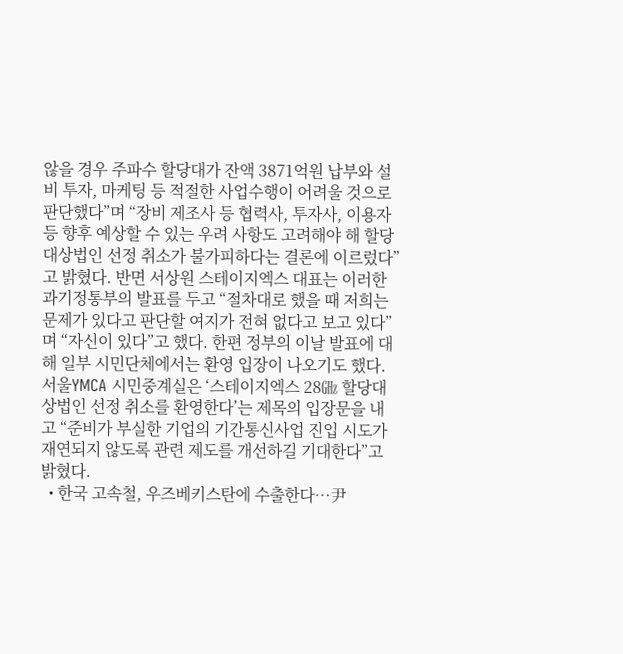않을 경우 주파수 할당대가 잔액 3871억원 납부와 설비 투자, 마케팅 등 적절한 사업수행이 어려울 것으로 판단했다”며 “장비 제조사 등 협력사, 투자사, 이용자 등 향후 예상할 수 있는 우려 사항도 고려해야 해 할당대상법인 선정 취소가 불가피하다는 결론에 이르렀다”고 밝혔다. 반면 서상원 스테이지엑스 대표는 이러한 과기정통부의 발표를 두고 “절차대로 했을 때 저희는 문제가 있다고 판단할 여지가 전혀 없다고 보고 있다”며 “자신이 있다”고 했다. 한편 정부의 이날 발표에 대해 일부 시민단체에서는 환영 입장이 나오기도 했다. 서울YMCA 시민중계실은 ‘스테이지엑스 28㎓ 할당대상법인 선정 취소를 환영한다’는 제목의 입장문을 내고 “준비가 부실한 기업의 기간통신사업 진입 시도가 재연되지 않도록 관련 제도를 개선하길 기대한다”고 밝혔다.
  • 한국 고속철, 우즈베키스탄에 수출한다…尹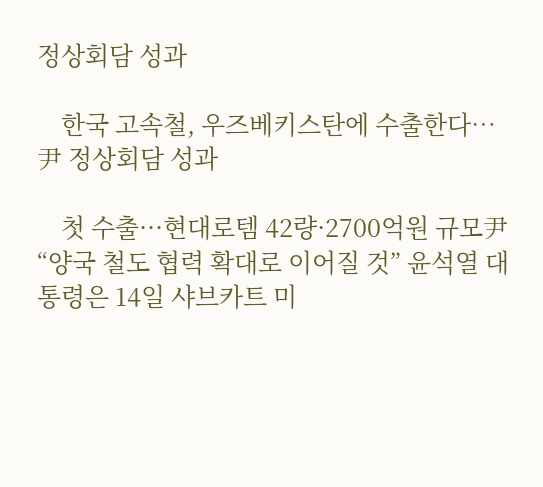정상회담 성과

    한국 고속철, 우즈베키스탄에 수출한다…尹 정상회담 성과

    첫 수출···현대로템 42량·2700억원 규모尹 “양국 철도 협력 확대로 이어질 것” 윤석열 대통령은 14일 샤브카트 미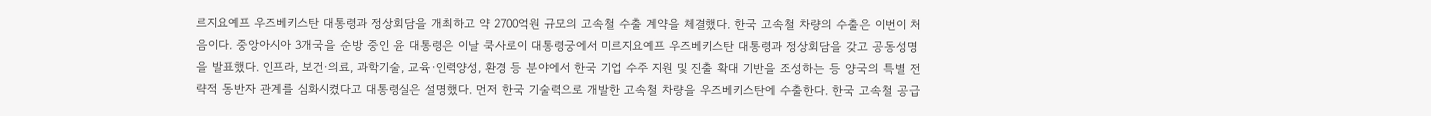르지요예프 우즈베키스탄 대통령과 정상회담을 개최하고 약 2700억원 규모의 고속철 수출 계약을 체결했다. 한국 고속철 차량의 수출은 이번이 처음이다. 중앙아시아 3개국을 순방 중인 윤 대통령은 이날 쿡사로이 대통령궁에서 미르지요예프 우즈베키스탄 대통령과 정상회담을 갖고 공동성명을 발표했다. 인프라, 보건·의료, 과학기술, 교육·인력양성, 환경 등 분야에서 한국 기업 수주 지원 및 진출 확대 기반을 조성하는 등 양국의 특별 전략적 동반자 관계를 심화시켰다고 대통령실은 설명했다. 먼저 한국 기술력으로 개발한 고속철 차량을 우즈베키스탄에 수출한다. 한국 고속철 공급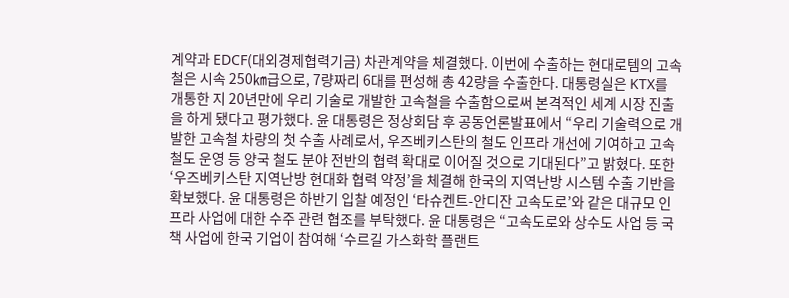계약과 EDCF(대외경제협력기금) 차관계약을 체결했다. 이번에 수출하는 현대로템의 고속철은 시속 250㎞급으로, 7량짜리 6대를 편성해 총 42량을 수출한다. 대통령실은 KTX를 개통한 지 20년만에 우리 기술로 개발한 고속철을 수출함으로써 본격적인 세계 시장 진출을 하게 됐다고 평가했다. 윤 대통령은 정상회담 후 공동언론발표에서 “우리 기술력으로 개발한 고속철 차량의 첫 수출 사례로서, 우즈베키스탄의 철도 인프라 개선에 기여하고 고속철도 운영 등 양국 철도 분야 전반의 협력 확대로 이어질 것으로 기대된다”고 밝혔다. 또한 ‘우즈베키스탄 지역난방 현대화 협력 약정’을 체결해 한국의 지역난방 시스템 수출 기반을 확보했다. 윤 대통령은 하반기 입찰 예정인 ‘타슈켄트-안디잔 고속도로’와 같은 대규모 인프라 사업에 대한 수주 관련 협조를 부탁했다. 윤 대통령은 “고속도로와 상수도 사업 등 국책 사업에 한국 기업이 참여해 ‘수르길 가스화학 플랜트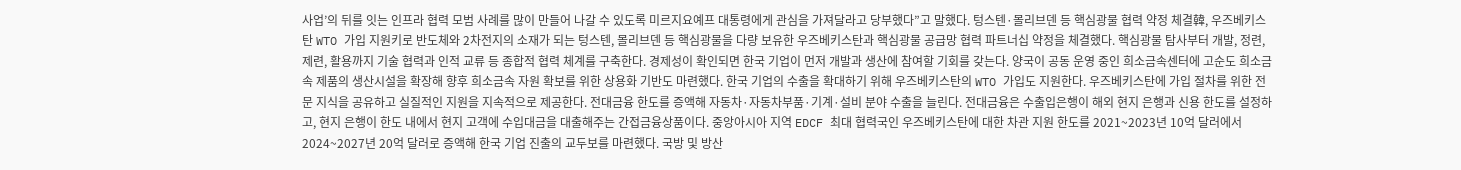사업’의 뒤를 잇는 인프라 협력 모범 사례를 많이 만들어 나갈 수 있도록 미르지요예프 대통령에게 관심을 가져달라고 당부했다”고 말했다. 텅스텐·몰리브덴 등 핵심광물 협력 약정 체결韓, 우즈베키스탄 WTO 가입 지원키로 반도체와 2차전지의 소재가 되는 텅스텐, 몰리브덴 등 핵심광물을 다량 보유한 우즈베키스탄과 핵심광물 공급망 협력 파트너십 약정을 체결했다. 핵심광물 탐사부터 개발, 정련, 제련, 활용까지 기술 협력과 인적 교류 등 종합적 협력 체계를 구축한다. 경제성이 확인되면 한국 기업이 먼저 개발과 생산에 참여할 기회를 갖는다. 양국이 공동 운영 중인 희소금속센터에 고순도 희소금속 제품의 생산시설을 확장해 향후 희소금속 자원 확보를 위한 상용화 기반도 마련했다. 한국 기업의 수출을 확대하기 위해 우즈베키스탄의 WTO 가입도 지원한다. 우즈베키스탄에 가입 절차를 위한 전문 지식을 공유하고 실질적인 지원을 지속적으로 제공한다. 전대금융 한도를 증액해 자동차·자동차부품·기계·설비 분야 수출을 늘린다. 전대금융은 수출입은행이 해외 현지 은행과 신용 한도를 설정하고, 현지 은행이 한도 내에서 현지 고객에 수입대금을 대출해주는 간접금융상품이다. 중앙아시아 지역 EDCF 최대 협력국인 우즈베키스탄에 대한 차관 지원 한도를 2021~2023년 10억 달러에서 2024~2027년 20억 달러로 증액해 한국 기업 진출의 교두보를 마련했다. 국방 및 방산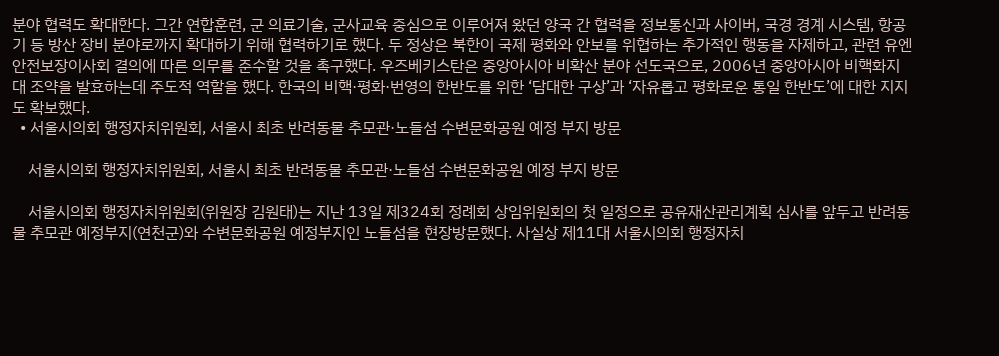분야 협력도 확대한다. 그간 연합훈련, 군 의료기술, 군사교육 중심으로 이루어져 왔던 양국 간 협력을 정보통신과 사이버, 국경 경계 시스템, 항공기 등 방산 장비 분야로까지 확대하기 위해 협력하기로 했다. 두 정상은 북한이 국제 평화와 안보를 위협하는 추가적인 행동을 자제하고, 관련 유엔 안전보장이사회 결의에 따른 의무를 준수할 것을 촉구했다. 우즈베키스탄은 중앙아시아 비확산 분야 선도국으로, 2006년 중앙아시아 비핵화지대 조약을 발효하는데 주도적 역할을 했다. 한국의 비핵·평화·번영의 한반도를 위한 ‘담대한 구상’과 ‘자유롭고 평화로운 통일 한반도’에 대한 지지도 확보했다.
  • 서울시의회 행정자치위원회, 서울시 최초 반려동물 추모관·노들섬 수변문화공원 예정 부지 방문

    서울시의회 행정자치위원회, 서울시 최초 반려동물 추모관·노들섬 수변문화공원 예정 부지 방문

    서울시의회 행정자치위원회(위원장 김원태)는 지난 13일 제324회 정례회 상임위원회의 첫 일정으로 공유재산관리계획 심사를 앞두고 반려동물 추모관 예정부지(연천군)와 수변문화공원 예정부지인 노들섬을 현장방문했다. 사실상 제11대 서울시의회 행정자치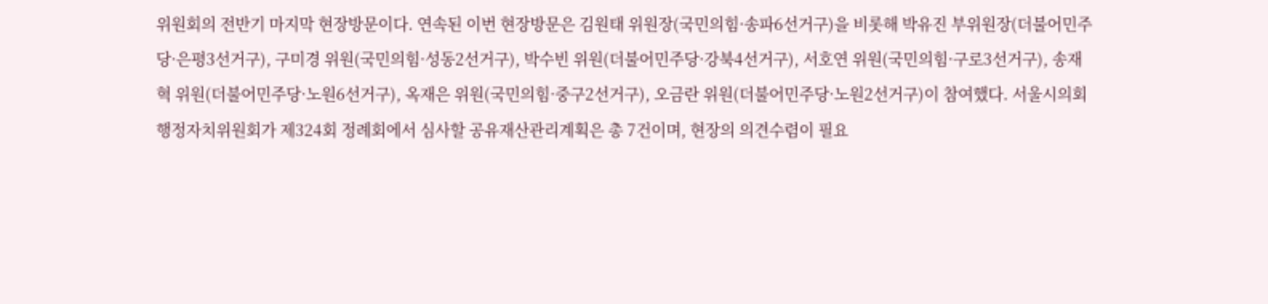위원회의 전반기 마지막 현장방문이다. 연속된 이번 현장방문은 김원태 위원장(국민의힘·송파6선거구)을 비롯해 박유진 부위원장(더불어민주당·은평3선거구), 구미경 위원(국민의힘·성동2선거구), 박수빈 위원(더불어민주당·강북4선거구), 서호연 위원(국민의힘·구로3선거구), 송재혁 위원(더불어민주당·노원6선거구), 옥재은 위원(국민의힘·중구2선거구), 오금란 위원(더불어민주당·노원2선거구)이 참여했다. 서울시의회 행정자치위원회가 제324회 정례회에서 심사할 공유재산관리계획은 총 7건이며, 현장의 의견수렴이 필요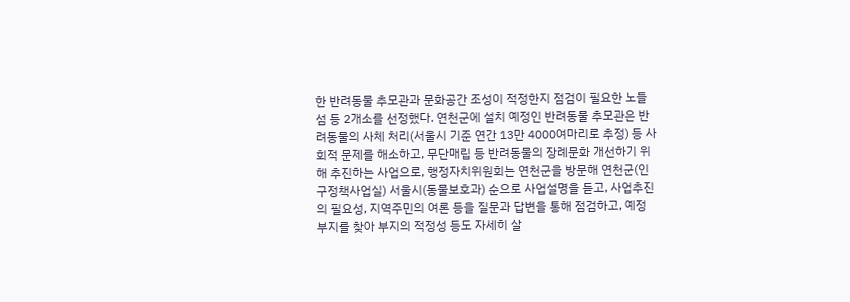한 반려동물 추모관과 문화공간 조성이 적정한지 점검이 필요한 노들섬 등 2개소를 선정했다. 연천군에 설치 예정인 반려동물 추모관은 반려동물의 사체 처리(서울시 기준 연간 13만 4000여마리로 추정) 등 사회적 문제를 해소하고, 무단매립 등 반려동물의 장례문화 개선하기 위해 추진하는 사업으로, 행정자치위원회는 연천군을 방문해 연천군(인구정책사업실) 서울시(동물보호과) 순으로 사업설명을 듣고, 사업추진의 필요성, 지역주민의 여론 등을 질문과 답변을 통해 점검하고, 예정 부지를 찾아 부지의 적정성 등도 자세히 살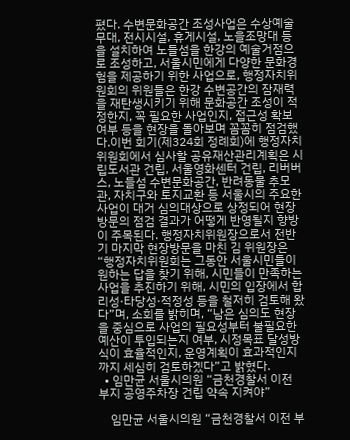폈다. 수변문화공간 조성사업은 수상예술무대, 전시시설, 휴게시설, 노을조망대 등을 설치하여 노들섬을 한강의 예술거점으로 조성하고, 서울시민에게 다양한 문화경험을 제공하기 위한 사업으로, 행정자치위원회의 위원들은 한강 수변공간의 잠재력을 재탄생시키기 위해 문화공간 조성이 적정한지, 꼭 필요한 사업인지, 접근성 확보 여부 등을 현장을 돌아보며 꼼꼼히 점검했다.이번 회기(제324회 정례회)에 행정자치위원회에서 심사할 공유재산관리계획은 시립도서관 건립, 서울영화센터 건립, 리버버스, 노들섬 수변문화공간, 반려동물 추모관, 자치구와 토지교환 등 서울시의 주요한 사업이 대거 심의대상으로 상정되어 현장방문의 점검 결과가 어떻게 반영될지 향방이 주목된다. 행정자치위원장으로서 전반기 마지막 현장방문을 마친 김 위원장은 “행정자치위원회는 그동안 서울시민들이 원하는 답을 찾기 위해, 시민들이 만족하는 사업을 추진하기 위해, 시민의 입장에서 합리성·타당성·적정성 등을 철저히 검토해 왔다”며, 소회를 밝히며, “남은 심의도 현장을 중심으로 사업의 필요성부터 불필요한 예산이 투입되는지 여부, 시정목표 달성방식이 효율적인지, 운영계획이 효과적인지까지 세심히 검토하겠다”고 밝혔다.
  • 임만균 서울시의원 “금천경찰서 이전 부지 공영주차장 건립 약속 지켜야”

    임만균 서울시의원 “금천경찰서 이전 부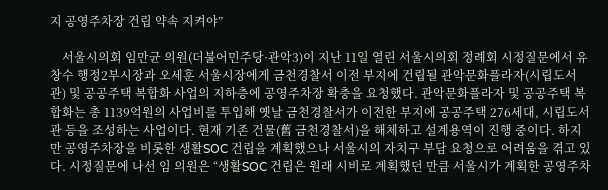지 공영주차장 건립 약속 지켜야”

    서울시의회 임만균 의원(더불어민주당·관악3)이 지난 11일 열린 서울시의회 정례회 시정질문에서 유창수 행정2부시장과 오세훈 서울시장에게 금천경찰서 이전 부지에 건립될 관악문화플라자(시립도서관) 및 공공주택 복합화 사업의 지하층에 공영주차장 확충을 요청했다. 관악문화플라자 및 공공주택 복합화는 총 1139억원의 사업비를 투입해 옛날 금천경찰서가 이전한 부지에 공공주택 276세대, 시립도서관 등을 조성하는 사업이다. 현재 기존 건물(舊 금천경찰서)을 해체하고 설계용역이 진행 중이다. 하지만 공영주차장을 비롯한 생활SOC 건립을 계획했으나 서울시의 자치구 부담 요청으로 어려움을 겪고 있다. 시정질문에 나선 임 의원은 “생활SOC 건립은 원래 시비로 계획했던 만큼 서울시가 계획한 공영주차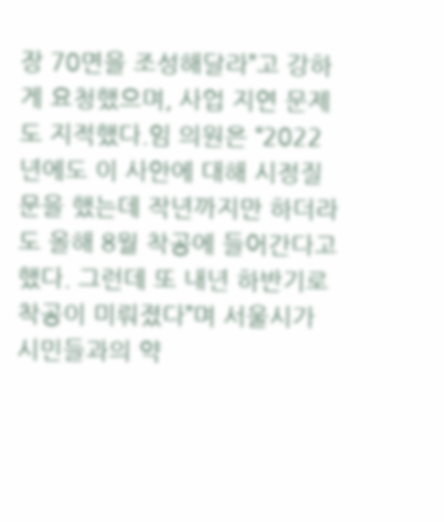장 70면을 조성해달라”고 강하게 요청했으며, 사업 지연 문제도 지적했다.임 의원은 “2022년에도 이 사안에 대해 시정질문을 했는데 작년까지만 하더라도 올해 8월 착공에 들어간다고 했다. 그런데 또 내년 하반기로 착공이 미뤄졌다”며 서울시가 시민들과의 약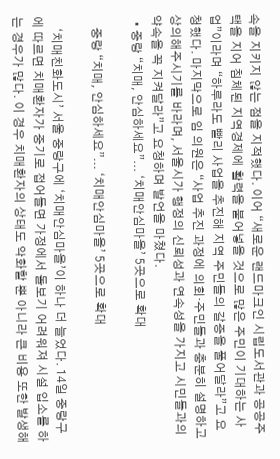속을 지키지 않는 점을 지적했다. 이어 “새로운 랜드마크인 시립도서관과 공공주택을 지어 침체된 지역경제에 활력을 불어넣을 것으로 많은 주민이 기대하는 사업”이라며 “하루라도 빨리 사업을 추진해 지역 주민들의 갈증을 풀어달라”고 요청했다. 마지막으로 임 의원은 “사업 추진 과정에 의회·주민들과 충분히 설명하고 상의해주시기를 바라며, 서울시가 행정의 신뢰성과 연속성을 가지고 시민들과의 약속을 꼭 지켜달라”고 요청하며 발언을 마쳤다.
  • 중랑 “치매, 안심하세요”... ‘치매안심마을’ 5곳으로 확대

    중랑 “치매, 안심하세요”... ‘치매안심마을’ 5곳으로 확대

    ‘치매친화도시’ 서울 중랑구에 ‘치매안심마을’이 하나 더 늘었다. 14일 중랑구에 따르면 치매환자가 중기로 접어들면 가정에서 돌보기 어려워져 시설 입소를 하는 경우가 많다. 이 경우 치매환자의 상태도 악화할 뿐 아니라 큰 비용 또한 발생해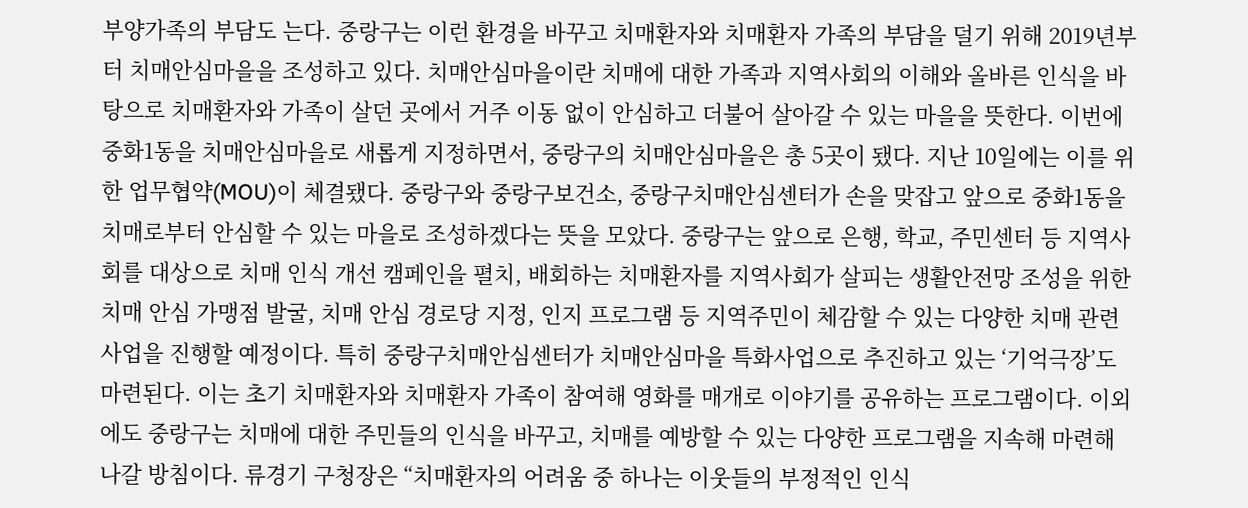부양가족의 부담도 는다. 중랑구는 이런 환경을 바꾸고 치매환자와 치매환자 가족의 부담을 덜기 위해 2019년부터 치매안심마을을 조성하고 있다. 치매안심마을이란 치매에 대한 가족과 지역사회의 이해와 올바른 인식을 바탕으로 치매환자와 가족이 살던 곳에서 거주 이동 없이 안심하고 더불어 살아갈 수 있는 마을을 뜻한다. 이번에 중화1동을 치매안심마을로 새롭게 지정하면서, 중랑구의 치매안심마을은 총 5곳이 됐다. 지난 10일에는 이를 위한 업무협약(MOU)이 체결됐다. 중랑구와 중랑구보건소, 중랑구치매안심센터가 손을 맞잡고 앞으로 중화1동을 치매로부터 안심할 수 있는 마을로 조성하겠다는 뜻을 모았다. 중랑구는 앞으로 은행, 학교, 주민센터 등 지역사회를 대상으로 치매 인식 개선 캠페인을 펼치, 배회하는 치매환자를 지역사회가 살피는 생활안전망 조성을 위한 치매 안심 가맹점 발굴, 치매 안심 경로당 지정, 인지 프로그램 등 지역주민이 체감할 수 있는 다양한 치매 관련 사업을 진행할 예정이다. 특히 중랑구치매안심센터가 치매안심마을 특화사업으로 추진하고 있는 ‘기억극장’도 마련된다. 이는 초기 치매환자와 치매환자 가족이 참여해 영화를 매개로 이야기를 공유하는 프로그램이다. 이외에도 중랑구는 치매에 대한 주민들의 인식을 바꾸고, 치매를 예방할 수 있는 다양한 프로그램을 지속해 마련해 나갈 방침이다. 류경기 구청장은 “치매환자의 어려움 중 하나는 이웃들의 부정적인 인식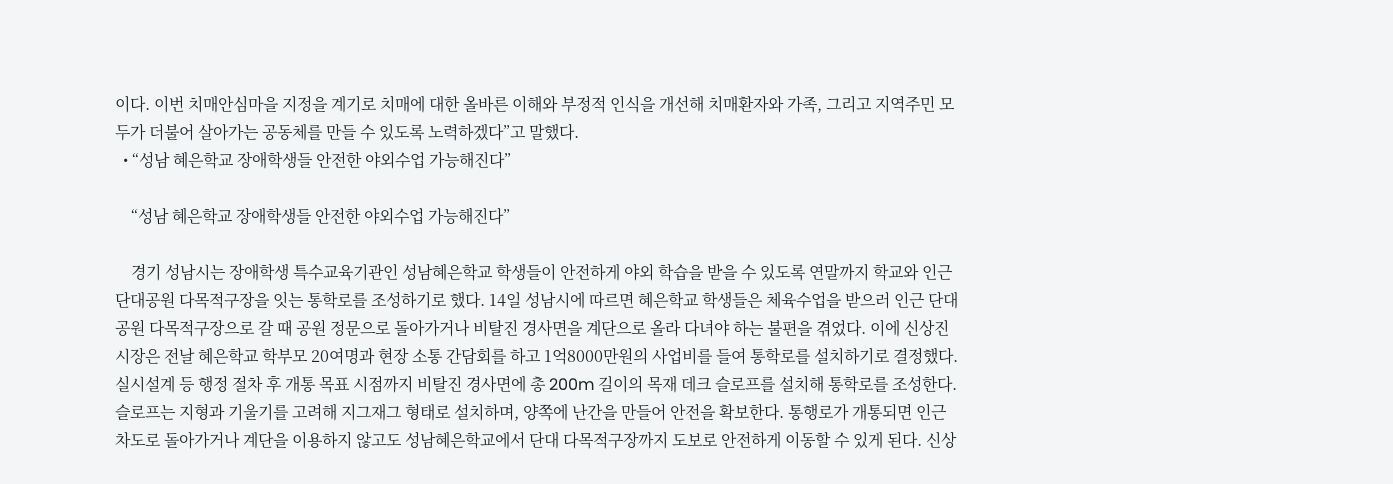이다. 이번 치매안심마을 지정을 계기로 치매에 대한 올바른 이해와 부정적 인식을 개선해 치매환자와 가족, 그리고 지역주민 모두가 더불어 살아가는 공동체를 만들 수 있도록 노력하겠다”고 말했다.
  • “성남 혜은학교 장애학생들 안전한 야외수업 가능해진다”

    “성남 혜은학교 장애학생들 안전한 야외수업 가능해진다”

    경기 성남시는 장애학생 특수교육기관인 성남혜은학교 학생들이 안전하게 야외 학습을 받을 수 있도록 연말까지 학교와 인근 단대공원 다목적구장을 잇는 통학로를 조성하기로 했다. 14일 성남시에 따르면 혜은학교 학생들은 체육수업을 받으러 인근 단대공원 다목적구장으로 갈 때 공원 정문으로 돌아가거나 비탈진 경사면을 계단으로 올라 다녀야 하는 불편을 겪었다. 이에 신상진 시장은 전날 혜은학교 학부모 20여명과 현장 소통 간담회를 하고 1억8000만원의 사업비를 들여 통학로를 설치하기로 결정했다. 실시설계 등 행정 절차 후 개통 목표 시점까지 비탈진 경사면에 총 200m 길이의 목재 데크 슬로프를 설치해 통학로를 조성한다. 슬로프는 지형과 기울기를 고려해 지그재그 형태로 설치하며, 양쪽에 난간을 만들어 안전을 확보한다. 통행로가 개통되면 인근 차도로 돌아가거나 계단을 이용하지 않고도 성남혜은학교에서 단대 다목적구장까지 도보로 안전하게 이동할 수 있게 된다. 신상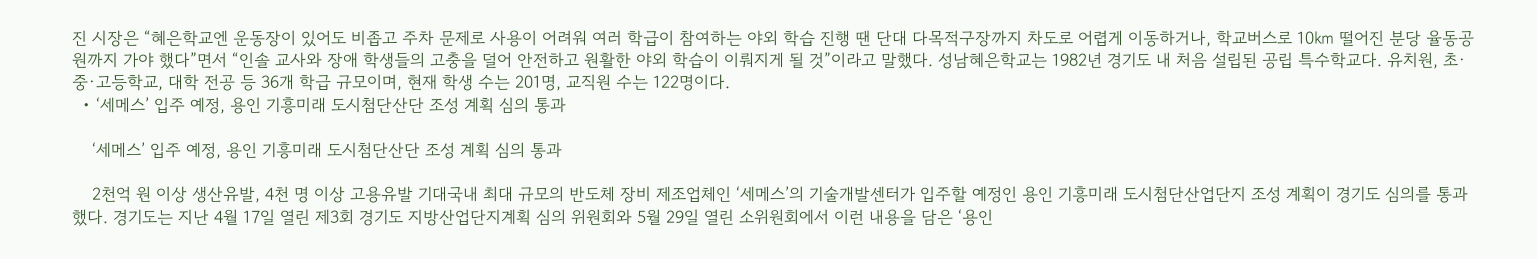진 시장은 “혜은학교엔 운동장이 있어도 비좁고 주차 문제로 사용이 어려워 여러 학급이 참여하는 야외 학습 진행 땐 단대 다목적구장까지 차도로 어렵게 이동하거나, 학교버스로 10㎞ 떨어진 분당 율동공원까지 가야 했다”면서 “인솔 교사와 장애 학생들의 고충을 덜어 안전하고 원활한 야외 학습이 이뤄지게 될 것”이라고 말했다. 성남혜은학교는 1982년 경기도 내 처음 설립된 공립 특수학교다. 유치원, 초·중·고등학교, 대학 전공 등 36개 학급 규모이며, 현재 학생 수는 201명, 교직원 수는 122명이다.
  • ‘세메스’ 입주 예정, 용인 기흥미래 도시첨단산단 조성 계획 심의 통과

    ‘세메스’ 입주 예정, 용인 기흥미래 도시첨단산단 조성 계획 심의 통과

    2천억 원 이상 생산유발, 4천 명 이상 고용유발 기대국내 최대 규모의 반도체 장비 제조업체인 ‘세메스’의 기술개발센터가 입주할 예정인 용인 기흥미래 도시첨단산업단지 조성 계획이 경기도 심의를 통과했다. 경기도는 지난 4월 17일 열린 제3회 경기도 지방산업단지계획 심의 위원회와 5월 29일 열린 소위원회에서 이런 내용을 담은 ‘용인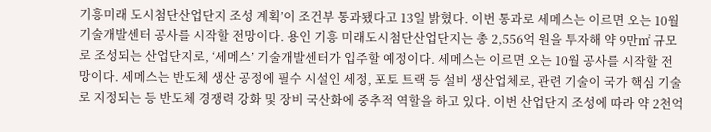기흥미래 도시첨단산업단지 조성 계획’이 조건부 통과됐다고 13일 밝혔다. 이번 통과로 세메스는 이르면 오는 10월 기술개발센터 공사를 시작할 전망이다. 용인 기흥 미래도시첨단산업단지는 총 2,556억 원을 투자해 약 9만㎡ 규모로 조성되는 산업단지로, ‘세메스’ 기술개발센터가 입주할 예정이다. 세메스는 이르면 오는 10월 공사를 시작할 전망이다. 세메스는 반도체 생산 공정에 필수 시설인 세정, 포토 트랙 등 설비 생산업체로, 관련 기술이 국가 핵심 기술로 지정되는 등 반도체 경쟁력 강화 및 장비 국산화에 중추적 역할을 하고 있다. 이번 산업단지 조성에 따라 약 2천억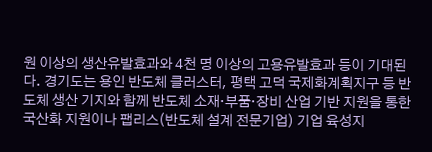원 이상의 생산유발효과와 4천 명 이상의 고용유발효과 등이 기대된다. 경기도는 용인 반도체 클러스터, 평택 고덕 국제화계획지구 등 반도체 생산 기지와 함께 반도체 소재·부품·장비 산업 기반 지원을 통한 국산화 지원이나 팹리스(반도체 설계 전문기업) 기업 육성지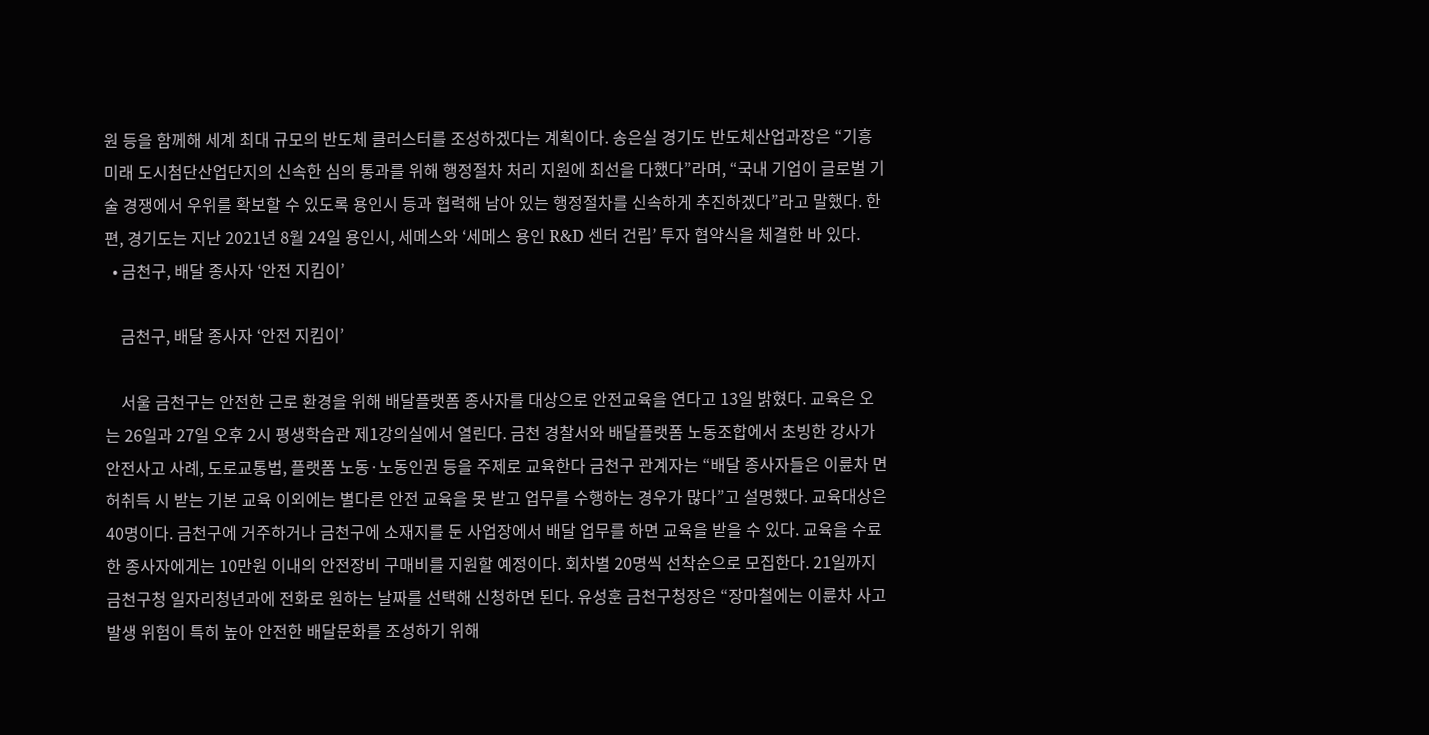원 등을 함께해 세계 최대 규모의 반도체 클러스터를 조성하겠다는 계획이다. 송은실 경기도 반도체산업과장은 “기흥미래 도시첨단산업단지의 신속한 심의 통과를 위해 행정절차 처리 지원에 최선을 다했다”라며, “국내 기업이 글로벌 기술 경쟁에서 우위를 확보할 수 있도록 용인시 등과 협력해 남아 있는 행정절차를 신속하게 추진하겠다”라고 말했다. 한편, 경기도는 지난 2021년 8월 24일 용인시, 세메스와 ‘세메스 용인 R&D 센터 건립’ 투자 협약식을 체결한 바 있다.
  • 금천구, 배달 종사자 ‘안전 지킴이’

    금천구, 배달 종사자 ‘안전 지킴이’

    서울 금천구는 안전한 근로 환경을 위해 배달플랫폼 종사자를 대상으로 안전교육을 연다고 13일 밝혔다. 교육은 오는 26일과 27일 오후 2시 평생학습관 제1강의실에서 열린다. 금천 경찰서와 배달플랫폼 노동조합에서 초빙한 강사가 안전사고 사례, 도로교통법, 플랫폼 노동·노동인권 등을 주제로 교육한다 금천구 관계자는 “배달 종사자들은 이륜차 면허취득 시 받는 기본 교육 이외에는 별다른 안전 교육을 못 받고 업무를 수행하는 경우가 많다”고 설명했다. 교육대상은 40명이다. 금천구에 거주하거나 금천구에 소재지를 둔 사업장에서 배달 업무를 하면 교육을 받을 수 있다. 교육을 수료한 종사자에게는 10만원 이내의 안전장비 구매비를 지원할 예정이다. 회차별 20명씩 선착순으로 모집한다. 21일까지 금천구청 일자리청년과에 전화로 원하는 날짜를 선택해 신청하면 된다. 유성훈 금천구청장은 “장마철에는 이륜차 사고 발생 위험이 특히 높아 안전한 배달문화를 조성하기 위해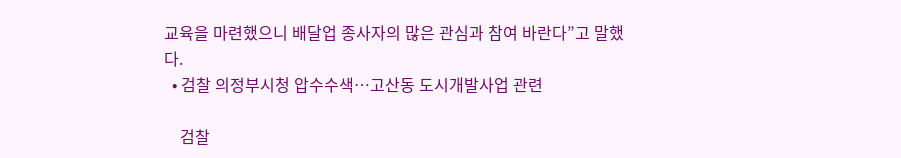교육을 마련했으니 배달업 종사자의 많은 관심과 참여 바란다”고 말했다.
  • 검찰 의정부시청 압수수색…고산동 도시개발사업 관련

    검찰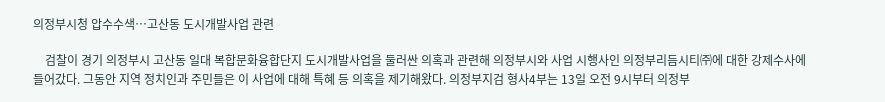의정부시청 압수수색…고산동 도시개발사업 관련

    검찰이 경기 의정부시 고산동 일대 복합문화융합단지 도시개발사업을 둘러싼 의혹과 관련해 의정부시와 사업 시행사인 의정부리듬시티㈜에 대한 강제수사에 들어갔다. 그동안 지역 정치인과 주민들은 이 사업에 대해 특혜 등 의혹을 제기해왔다. 의정부지검 형사4부는 13일 오전 9시부터 의정부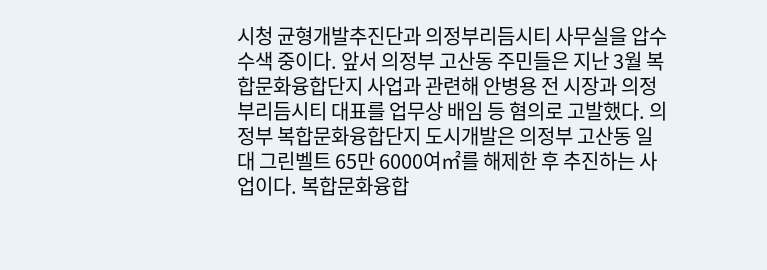시청 균형개발추진단과 의정부리듬시티 사무실을 압수수색 중이다. 앞서 의정부 고산동 주민들은 지난 3월 복합문화융합단지 사업과 관련해 안병용 전 시장과 의정부리듬시티 대표를 업무상 배임 등 혐의로 고발했다. 의정부 복합문화융합단지 도시개발은 의정부 고산동 일대 그린벨트 65만 6000여㎡를 해제한 후 추진하는 사업이다. 복합문화융합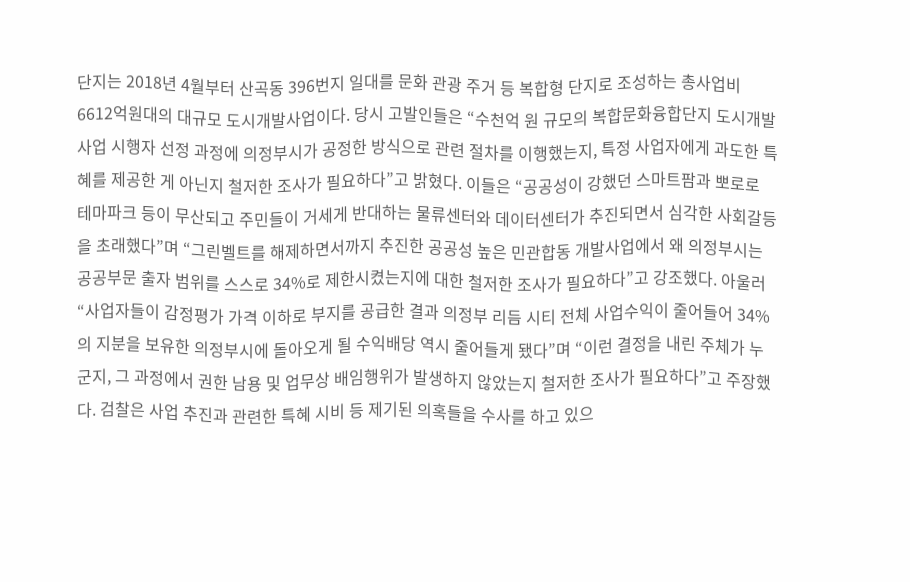단지는 2018년 4월부터 산곡동 396번지 일대를 문화 관광 주거 등 복합형 단지로 조성하는 총사업비 6612억원대의 대규모 도시개발사업이다. 당시 고발인들은 “수천억 원 규모의 복합문화융합단지 도시개발사업 시행자 선정 과정에 의정부시가 공정한 방식으로 관련 절차를 이행했는지, 특정 사업자에게 과도한 특혜를 제공한 게 아닌지 철저한 조사가 필요하다”고 밝혔다. 이들은 “공공성이 강했던 스마트팜과 뽀로로 테마파크 등이 무산되고 주민들이 거세게 반대하는 물류센터와 데이터센터가 추진되면서 심각한 사회갈등을 초래했다”며 “그린벨트를 해제하면서까지 추진한 공공성 높은 민관합동 개발사업에서 왜 의정부시는 공공부문 출자 범위를 스스로 34%로 제한시켰는지에 대한 철저한 조사가 필요하다”고 강조했다. 아울러 “사업자들이 감정평가 가격 이하로 부지를 공급한 결과 의정부 리듬 시티 전체 사업수익이 줄어들어 34%의 지분을 보유한 의정부시에 돌아오게 될 수익배당 역시 줄어들게 됐다”며 “이런 결정을 내린 주체가 누군지, 그 과정에서 권한 남용 및 업무상 배임행위가 발생하지 않았는지 철저한 조사가 필요하다”고 주장했다. 검찰은 사업 추진과 관련한 특혜 시비 등 제기된 의혹들을 수사를 하고 있으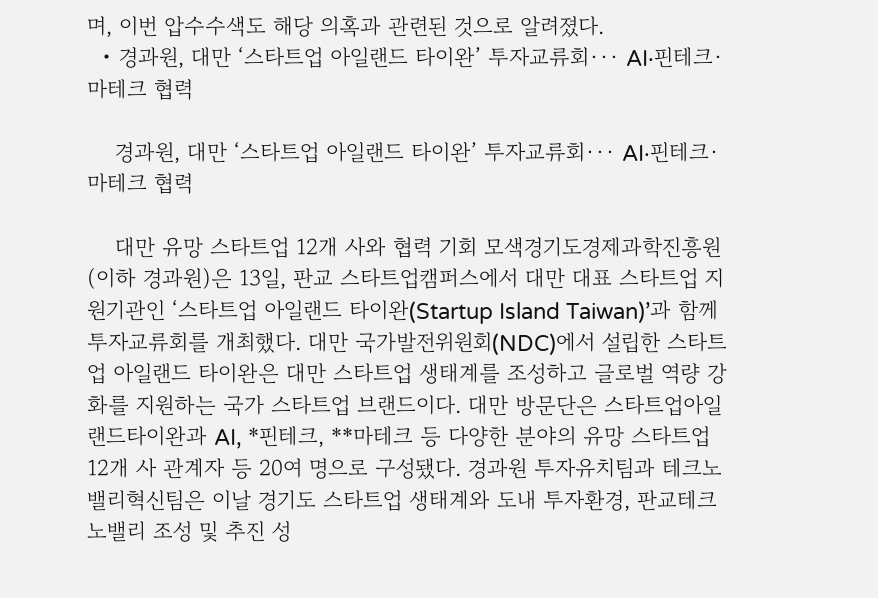며, 이번 압수수색도 해당 의혹과 관련된 것으로 알려졌다.
  • 경과원, 대만 ‘스타트업 아일랜드 타이완’ 투자교류회··· AI·핀테크·마테크 협력

    경과원, 대만 ‘스타트업 아일랜드 타이완’ 투자교류회··· AI·핀테크·마테크 협력

    대만 유망 스타트업 12개 사와 협력 기회 모색경기도경제과학진흥원(이하 경과원)은 13일, 판교 스타트업캠퍼스에서 대만 대표 스타트업 지원기관인 ‘스타트업 아일랜드 타이완(Startup Island Taiwan)’과 함께 투자교류회를 개최했다. 대만 국가발전위원회(NDC)에서 설립한 스타트업 아일랜드 타이완은 대만 스타트업 생태계를 조성하고 글로벌 역량 강화를 지원하는 국가 스타트업 브랜드이다. 대만 방문단은 스타트업아일랜드타이완과 AI, *핀테크, **마테크 등 다양한 분야의 유망 스타트업 12개 사 관계자 등 20여 명으로 구성됐다. 경과원 투자유치팀과 테크노밸리혁신팀은 이날 경기도 스타트업 생태계와 도내 투자환경, 판교테크노밸리 조성 및 추진 성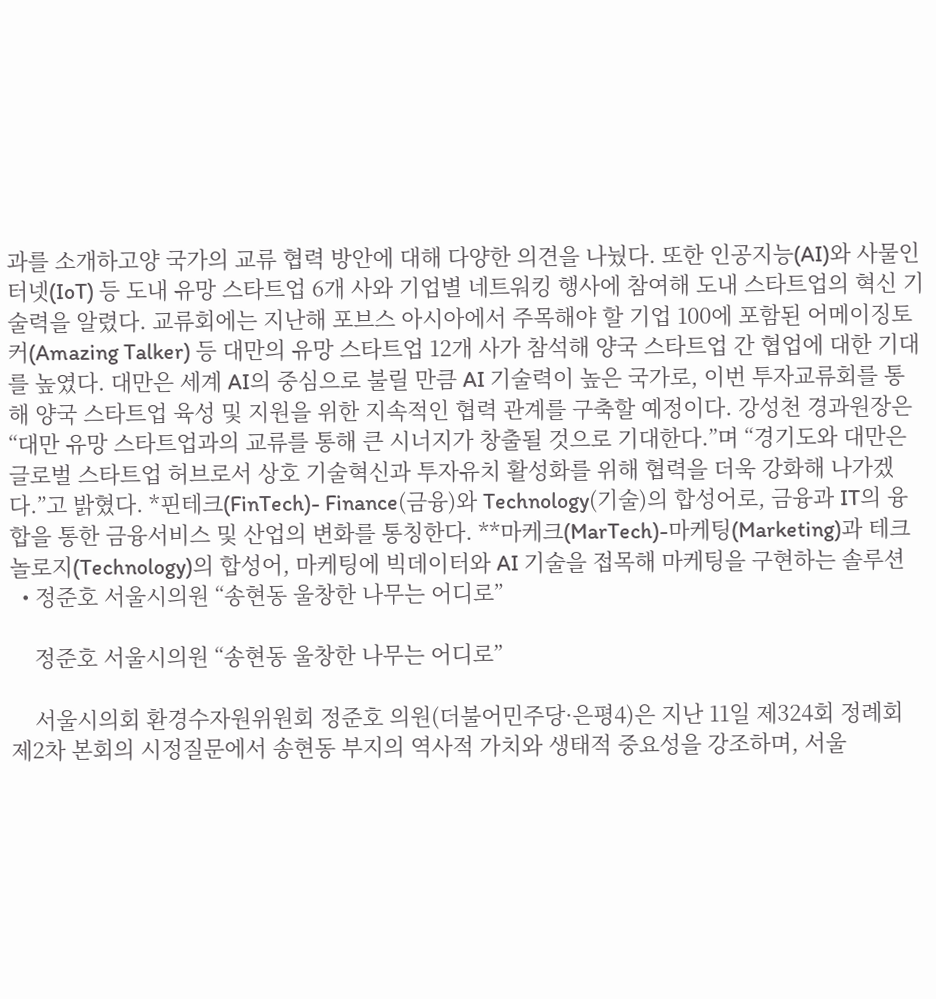과를 소개하고양 국가의 교류 협력 방안에 대해 다양한 의견을 나눴다. 또한 인공지능(AI)와 사물인터넷(IoT) 등 도내 유망 스타트업 6개 사와 기업별 네트워킹 행사에 참여해 도내 스타트업의 혁신 기술력을 알렸다. 교류회에는 지난해 포브스 아시아에서 주목해야 할 기업 100에 포함된 어메이징토커(Amazing Talker) 등 대만의 유망 스타트업 12개 사가 참석해 양국 스타트업 간 협업에 대한 기대를 높였다. 대만은 세계 AI의 중심으로 불릴 만큼 AI 기술력이 높은 국가로, 이번 투자교류회를 통해 양국 스타트업 육성 및 지원을 위한 지속적인 협력 관계를 구축할 예정이다. 강성천 경과원장은 “대만 유망 스타트업과의 교류를 통해 큰 시너지가 창출될 것으로 기대한다.”며 “경기도와 대만은 글로벌 스타트업 허브로서 상호 기술혁신과 투자유치 활성화를 위해 협력을 더욱 강화해 나가겠다.”고 밝혔다. *핀테크(FinTech)- Finance(금융)와 Technology(기술)의 합성어로, 금융과 IT의 융합을 통한 금융서비스 및 산업의 변화를 통칭한다. **마케크(MarTech)-마케팅(Marketing)과 테크놀로지(Technology)의 합성어, 마케팅에 빅데이터와 AI 기술을 접목해 마케팅을 구현하는 솔루션
  • 정준호 서울시의원 “송현동 울창한 나무는 어디로”

    정준호 서울시의원 “송현동 울창한 나무는 어디로”

    서울시의회 환경수자원위원회 정준호 의원(더불어민주당·은평4)은 지난 11일 제324회 정례회 제2차 본회의 시정질문에서 송현동 부지의 역사적 가치와 생태적 중요성을 강조하며, 서울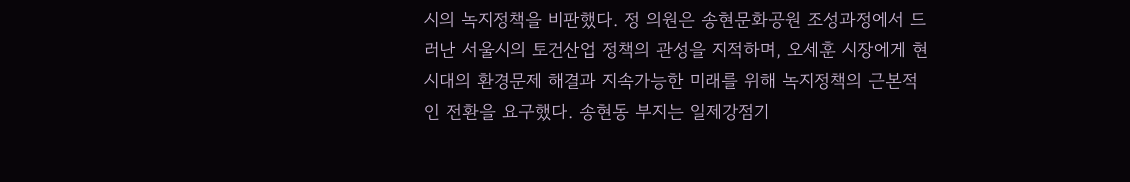시의 녹지정책을 비판했다. 정 의원은 송현문화공원 조성과정에서 드러난 서울시의 토건산업 정책의 관성을 지적하며, 오세훈 시장에게 현시대의 환경문제 해결과 지속가능한 미래를 위해 녹지정책의 근본적인 전환을 요구했다. 송현동 부지는 일제강점기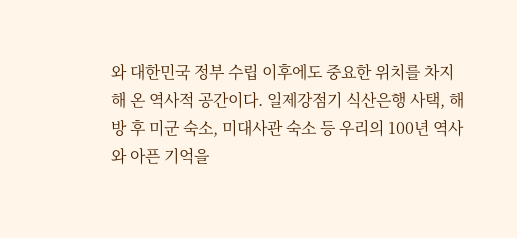와 대한민국 정부 수립 이후에도 중요한 위치를 차지해 온 역사적 공간이다. 일제강점기 식산은행 사택, 해방 후 미군 숙소, 미대사관 숙소 등 우리의 100년 역사와 아픈 기억을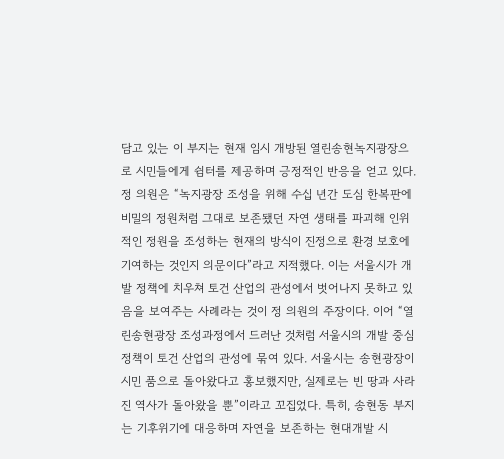담고 있는 이 부지는 현재 임시 개방된 열린송현녹지광장으로 시민들에게 쉼터를 제공하며 긍정적인 반응을 얻고 있다. 정 의원은 “녹지광장 조성을 위해 수십 년간 도심 한복판에 비밀의 정원처럼 그대로 보존됐던 자연 생태를 파괴해 인위적인 정원을 조성하는 현재의 방식이 진정으로 환경 보호에 기여하는 것인지 의문이다”라고 지적했다. 이는 서울시가 개발 정책에 치우쳐 토건 산업의 관성에서 벗어나지 못하고 있음을 보여주는 사례라는 것이 정 의원의 주장이다. 이어 “열린송현광장 조성과정에서 드러난 것처럼 서울시의 개발 중심 정책이 토건 산업의 관성에 묶여 있다. 서울시는 송현광장이 시민 품으로 돌아왔다고 홍보했지만, 실제로는 빈 땅과 사라진 역사가 돌아왔을 뿐”이라고 꼬집었다. 특히, 송현동 부지는 기후위기에 대응하며 자연을 보존하는 현대개발 시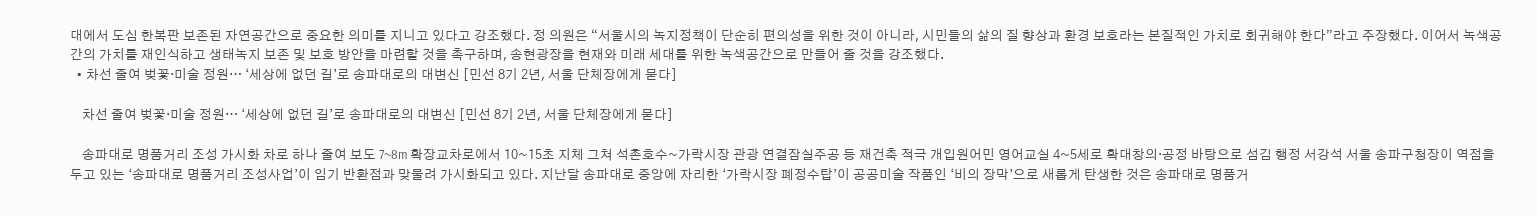대에서 도심 한복판 보존된 자연공간으로 중요한 의미를 지니고 있다고 강조했다. 정 의원은 “서울시의 녹지정책이 단순히 편의성을 위한 것이 아니라, 시민들의 삶의 질 향상과 환경 보호라는 본질적인 가치로 회귀해야 한다”라고 주장했다. 이어서 녹색공간의 가치를 재인식하고 생태녹지 보존 및 보호 방안을 마련할 것을 촉구하며, 송현광장을 현재와 미래 세대를 위한 녹색공간으로 만들어 줄 것을 강조했다.
  • 차선 줄여 벚꽃·미술 정원… ‘세상에 없던 길’로 송파대로의 대변신 [민선 8기 2년, 서울 단체장에게 묻다]

    차선 줄여 벚꽃·미술 정원… ‘세상에 없던 길’로 송파대로의 대변신 [민선 8기 2년, 서울 단체장에게 묻다]

    송파대로 명품거리 조성 가시화 차로 하나 줄여 보도 7~8m 확장교차로에서 10~15초 지체 그쳐 석촌호수~가락시장 관광 연결잠실주공 등 재건축 적극 개입원어민 영어교실 4~5세로 확대창의·공정 바탕으로 섬김 행정 서강석 서울 송파구청장이 역점을 두고 있는 ‘송파대로 명품거리 조성사업’이 임기 반환점과 맞물려 가시화되고 있다. 지난달 송파대로 중앙에 자리한 ‘가락시장 폐정수탑’이 공공미술 작품인 ‘비의 장막’으로 새롭게 탄생한 것은 송파대로 명품거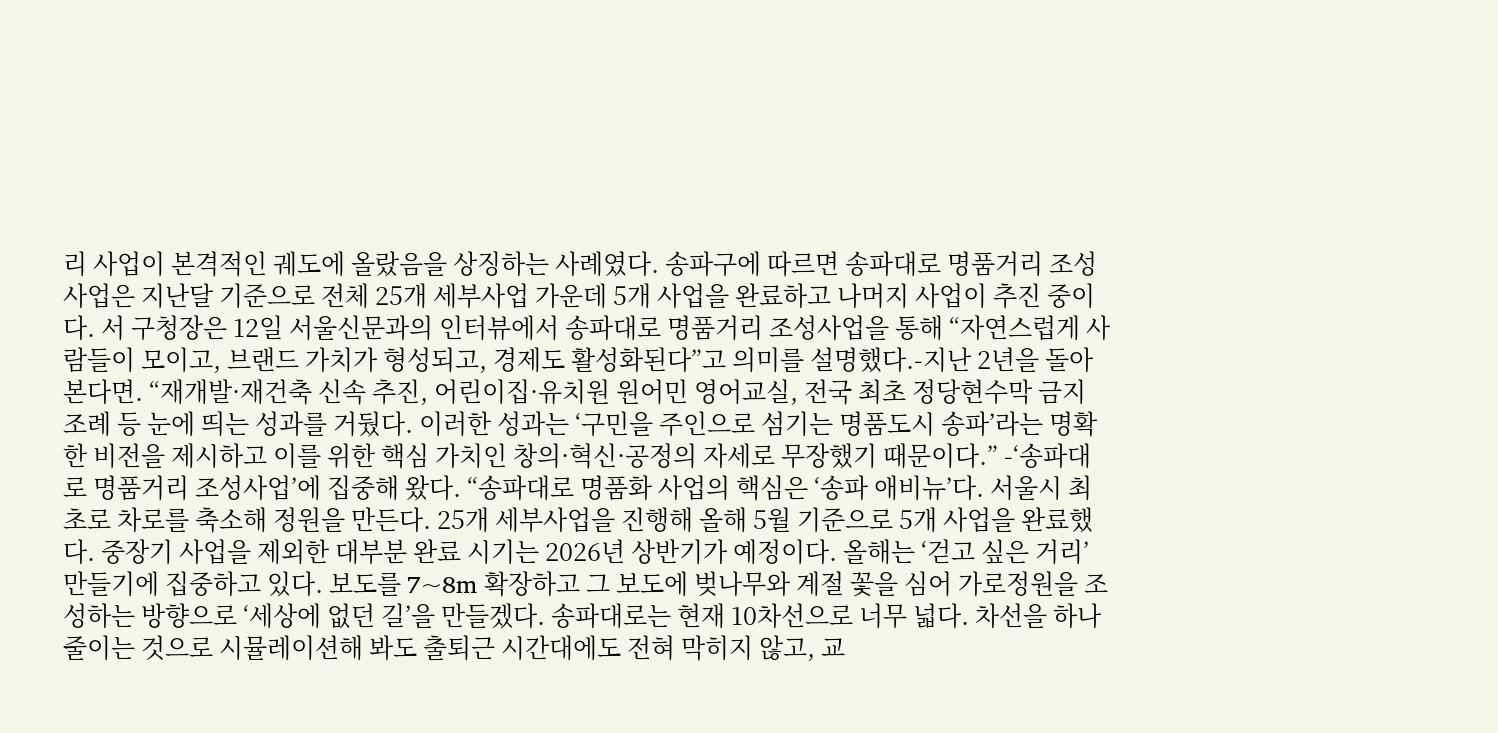리 사업이 본격적인 궤도에 올랐음을 상징하는 사례였다. 송파구에 따르면 송파대로 명품거리 조성사업은 지난달 기준으로 전체 25개 세부사업 가운데 5개 사업을 완료하고 나머지 사업이 추진 중이다. 서 구청장은 12일 서울신문과의 인터뷰에서 송파대로 명품거리 조성사업을 통해 “자연스럽게 사람들이 모이고, 브랜드 가치가 형성되고, 경제도 활성화된다”고 의미를 설명했다.-지난 2년을 돌아본다면. “재개발·재건축 신속 추진, 어린이집·유치원 원어민 영어교실, 전국 최초 정당현수막 금지 조례 등 눈에 띄는 성과를 거뒀다. 이러한 성과는 ‘구민을 주인으로 섬기는 명품도시 송파’라는 명확한 비전을 제시하고 이를 위한 핵심 가치인 창의·혁신·공정의 자세로 무장했기 때문이다.” -‘송파대로 명품거리 조성사업’에 집중해 왔다. “송파대로 명품화 사업의 핵심은 ‘송파 애비뉴’다. 서울시 최초로 차로를 축소해 정원을 만든다. 25개 세부사업을 진행해 올해 5월 기준으로 5개 사업을 완료했다. 중장기 사업을 제외한 대부분 완료 시기는 2026년 상반기가 예정이다. 올해는 ‘걷고 싶은 거리’ 만들기에 집중하고 있다. 보도를 7~8m 확장하고 그 보도에 벚나무와 계절 꽃을 심어 가로정원을 조성하는 방향으로 ‘세상에 없던 길’을 만들겠다. 송파대로는 현재 10차선으로 너무 넓다. 차선을 하나 줄이는 것으로 시뮬레이션해 봐도 출퇴근 시간대에도 전혀 막히지 않고, 교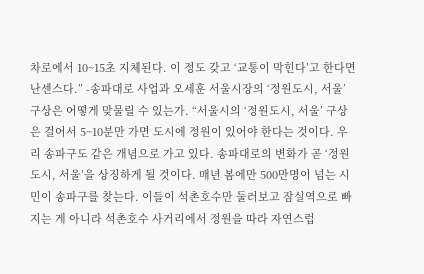차로에서 10~15초 지체된다. 이 정도 갖고 ‘교통이 막힌다’고 한다면 난센스다.” -송파대로 사업과 오세훈 서울시장의 ‘정원도시, 서울’ 구상은 어떻게 맞물릴 수 있는가. “서울시의 ‘정원도시, 서울’ 구상은 걸어서 5~10분만 가면 도시에 정원이 있어야 한다는 것이다. 우리 송파구도 같은 개념으로 가고 있다. 송파대로의 변화가 곧 ‘정원도시, 서울’을 상징하게 될 것이다. 매년 봄에만 500만명이 넘는 시민이 송파구를 찾는다. 이들이 석촌호수만 둘러보고 잠실역으로 빠지는 게 아니라 석촌호수 사거리에서 정원을 따라 자연스럽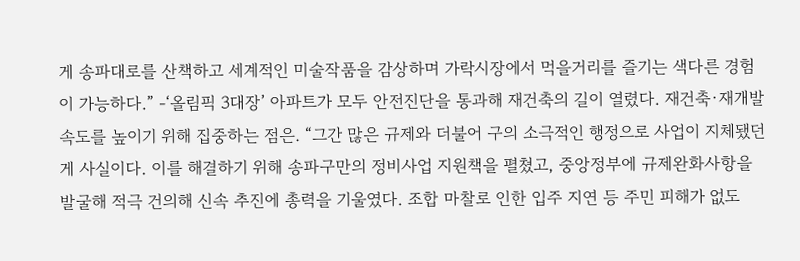게 송파대로를 산책하고 세계적인 미술작품을 감상하며 가락시장에서 먹을거리를 즐기는 색다른 경험이 가능하다.” -‘올림픽 3대장’ 아파트가 모두 안전진단을 통과해 재건축의 길이 열렸다. 재건축·재개발 속도를 높이기 위해 집중하는 점은. “그간 많은 규제와 더불어 구의 소극적인 행정으로 사업이 지체됐던 게 사실이다. 이를 해결하기 위해 송파구만의 정비사업 지원책을 펼쳤고, 중앙정부에 규제완화사항을 발굴해 적극 건의해 신속 추진에 총력을 기울였다. 조합 마찰로 인한 입주 지연 등 주민 피해가 없도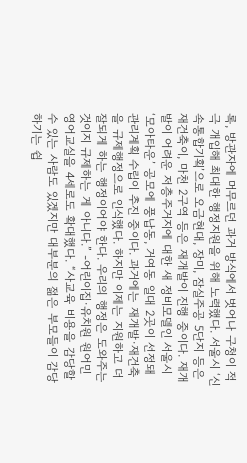록, 방관자에 머무르던 과거 방식에서 벗어나 구청이 적극 개입해 최대한 행정지원을 위해 노력했다. 서울시 ‘신속통합기획’으로 오금현대, 장미, 잠실주공 5단지 등은 재건축이, 마천 2구역 등은 재개발이 진행 중이다. 재개발이 어려운 저층주거지에 대한 새 정비모델인 서울시 ‘모아타운’ 공모에 풍납동, 거여동 일대 2곳이 선정돼 관리계획 수립이 추진 중이다. 과거에는 재개발·재건축을 규제행정으로 인식했다. 하지만 이제는 지원하고 더 잘되게 하는 행정이어야 한다. 우리의 행정은 도와주는 것이지 규제하는 게 아니다.” -어린이집·유치원 원어민 영어교실을 4세로도 확대했다. “사교육 비용을 감당할 수 있는 사람도 있겠지만 대부분의 젊은 부모들이 감당하기는 쉽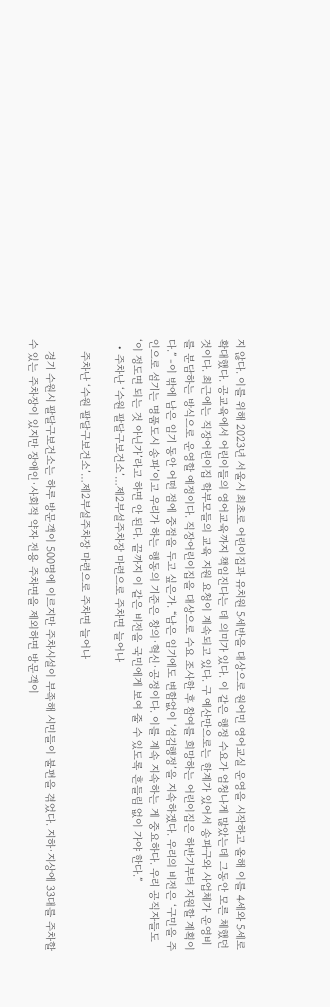지 않다. 이를 위해 2023년 서울시 최초로 어린이집과 유치원 5세반을 대상으로 원어민 영어교실 운영을 시작하고 올해 이를 4세와 5세로 확대했다. 공교육에서 어린이들의 영어교육까지 책임진다는 데 의미가 있다. 이 같은 행정 수요가 엄청나게 많았는데 그동안 모른 체했던 것이다. 최근에는 직장어린이집 학부모들의 교육 지원 요청이 계속되고 있다. 구 예산만으로는 한계가 있어서 송파구와 사업체가 운영비를 분담하는 방식으로 운영할 예정이다. 직장어린이집을 대상으로 수요 조사한 후 참여를 희망하는 어린이집은 하반기부터 지원할 계획이다.” -이 밖에 남은 임기 동안 어떤 점에 중점을 두고 싶은가. “남은 임기에도 변함없이 ‘섬김행정’을 지속하겠다. 우리의 비전은 ‘구민을 주인으로 섬기는 명품도시 송파’이고 우리가 하는 행동의 기준은 창의·혁신·공정이다. 이를 계속 지속하는 게 중요하다. 우리 공직자들도 ‘이 정도면 되는 것 아닌가’라고 하면 안 된다. 끝까지 이 같은 비전을 국민에게 보여 줄 수 있도록 흔들림 없이 가야 한다.”
  • 주차난 ‘수원 팔달구보건소’…제2부설주차장 마련으로 주차면 늘어나

    주차난 ‘수원 팔달구보건소’…제2부설주차장 마련으로 주차면 늘어나

    경기 수원시 팔달구보건소는 하루 방문객이 500명에 이르지만 주차시설이 부족해 시민들이 불편을 겪었다. 지하·지상에 33대를 주차할 수 있는 주차장이 있지만 장애인·사회적 약자 전용 주차면을 제외하면 방문객이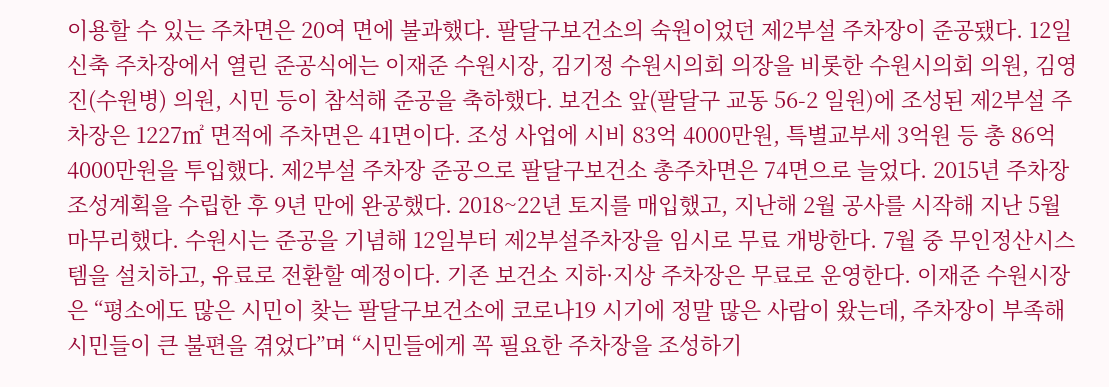이용할 수 있는 주차면은 20여 면에 불과했다. 팔달구보건소의 숙원이었던 제2부설 주차장이 준공됐다. 12일 신축 주차장에서 열린 준공식에는 이재준 수원시장, 김기정 수원시의회 의장을 비롯한 수원시의회 의원, 김영진(수원병) 의원, 시민 등이 참석해 준공을 축하했다. 보건소 앞(팔달구 교동 56-2 일원)에 조성된 제2부설 주차장은 1227㎡ 면적에 주차면은 41면이다. 조성 사업에 시비 83억 4000만원, 특별교부세 3억원 등 총 86억 4000만원을 투입했다. 제2부설 주차장 준공으로 팔달구보건소 총주차면은 74면으로 늘었다. 2015년 주차장 조성계획을 수립한 후 9년 만에 완공했다. 2018~22년 토지를 매입했고, 지난해 2월 공사를 시작해 지난 5월 마무리했다. 수원시는 준공을 기념해 12일부터 제2부설주차장을 임시로 무료 개방한다. 7월 중 무인정산시스템을 설치하고, 유료로 전환할 예정이다. 기존 보건소 지하·지상 주차장은 무료로 운영한다. 이재준 수원시장은 “평소에도 많은 시민이 찾는 팔달구보건소에 코로나19 시기에 정말 많은 사람이 왔는데, 주차장이 부족해 시민들이 큰 불편을 겪었다”며 “시민들에게 꼭 필요한 주차장을 조성하기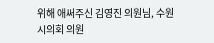위해 애써주신 김영진 의원님, 수원시의회 의원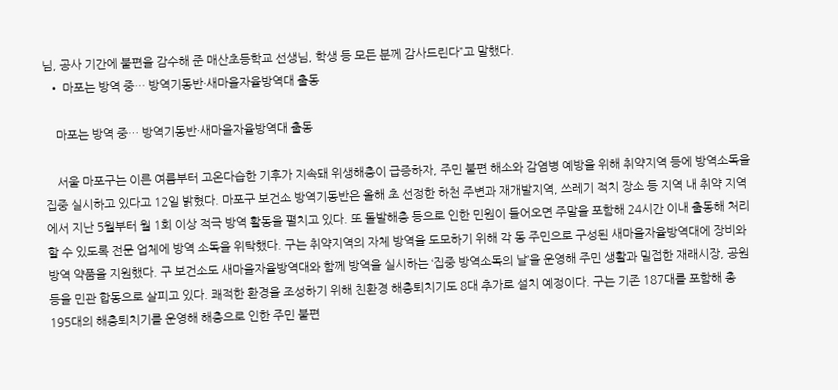님, 공사 기간에 불편을 감수해 준 매산초등학교 선생님, 학생 등 모든 분께 감사드린다”고 말했다.
  • 마포는 방역 중… 방역기동반·새마을자율방역대 출동

    마포는 방역 중… 방역기동반·새마을자율방역대 출동

    서울 마포구는 이른 여름부터 고온다습한 기후가 지속돼 위생해충이 급증하자, 주민 불편 해소와 감염병 예방을 위해 취약지역 등에 방역소독을 집중 실시하고 있다고 12일 밝혔다. 마포구 보건소 방역기동반은 올해 초 선정한 하천 주변과 재개발지역, 쓰레기 적치 장소 등 지역 내 취약 지역에서 지난 5월부터 월 1회 이상 적극 방역 활동을 펼치고 있다. 또 돌발해충 등으로 인한 민원이 들어오면 주말을 포함해 24시간 이내 출동해 처리할 수 있도록 전문 업체에 방역 소독을 위탁했다. 구는 취약지역의 자체 방역을 도모하기 위해 각 동 주민으로 구성된 새마을자율방역대에 장비와 방역 약품을 지원했다. 구 보건소도 새마을자율방역대와 함께 방역을 실시하는 ‘집중 방역소독의 날’을 운영해 주민 생활과 밀접한 재래시장, 공원 등을 민관 합동으로 살피고 있다. 쾌적한 환경을 조성하기 위해 친환경 해충퇴치기도 8대 추가로 설치 예정이다. 구는 기존 187대를 포함해 총 195대의 해충퇴치기를 운영해 해충으로 인한 주민 불편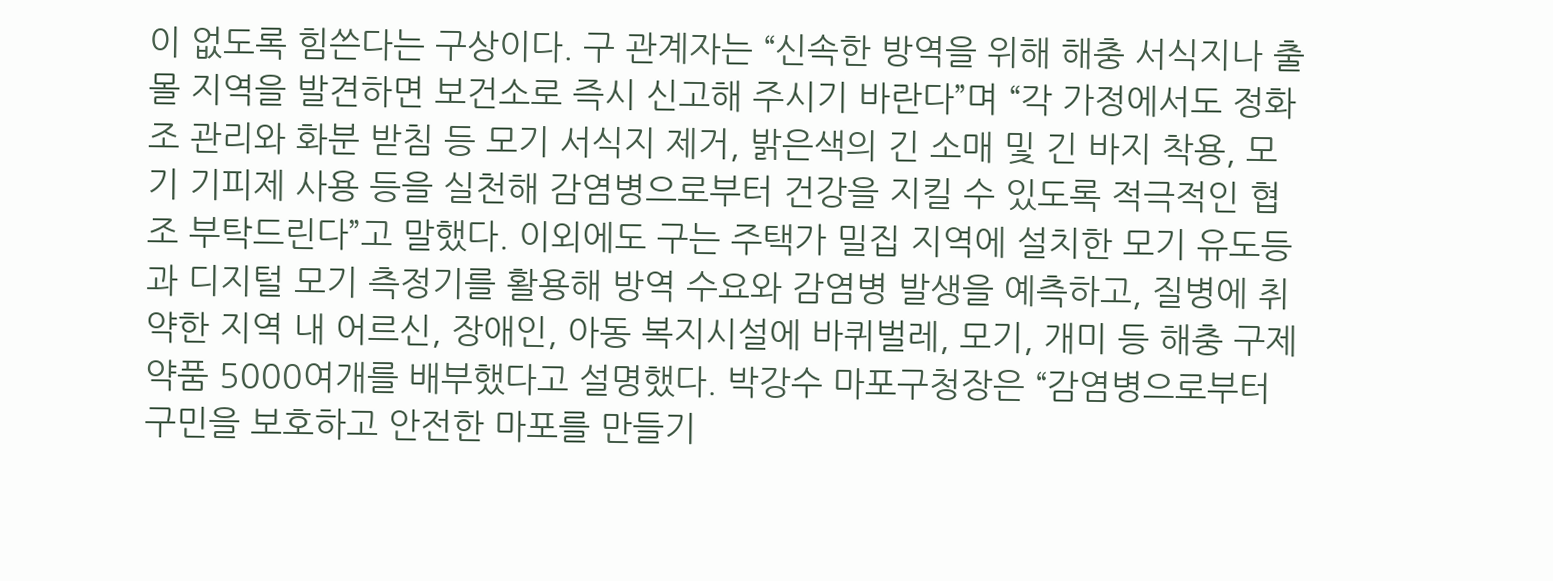이 없도록 힘쓴다는 구상이다. 구 관계자는 “신속한 방역을 위해 해충 서식지나 출몰 지역을 발견하면 보건소로 즉시 신고해 주시기 바란다”며 “각 가정에서도 정화조 관리와 화분 받침 등 모기 서식지 제거, 밝은색의 긴 소매 및 긴 바지 착용, 모기 기피제 사용 등을 실천해 감염병으로부터 건강을 지킬 수 있도록 적극적인 협조 부탁드린다”고 말했다. 이외에도 구는 주택가 밀집 지역에 설치한 모기 유도등과 디지털 모기 측정기를 활용해 방역 수요와 감염병 발생을 예측하고, 질병에 취약한 지역 내 어르신, 장애인, 아동 복지시설에 바퀴벌레, 모기, 개미 등 해충 구제 약품 5000여개를 배부했다고 설명했다. 박강수 마포구청장은 “감염병으로부터 구민을 보호하고 안전한 마포를 만들기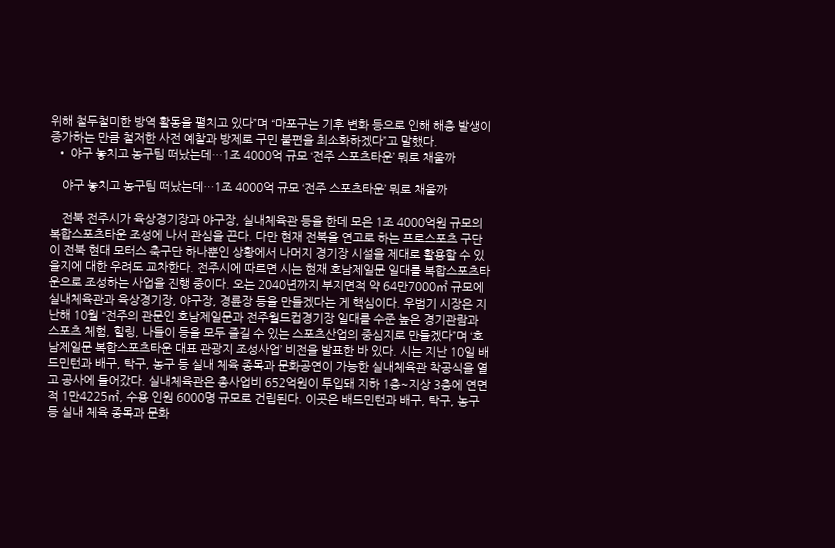위해 철두철미한 방역 활동을 펼치고 있다”며 “마포구는 기후 변화 등으로 인해 해충 발생이 증가하는 만큼 철저한 사전 예찰과 방제로 구민 불편을 최소화하겠다”고 말했다.
  • 야구 놓치고 농구팀 떠났는데…1조 4000억 규모 ‘전주 스포츠타운’ 뭐로 채울까

    야구 놓치고 농구팀 떠났는데…1조 4000억 규모 ‘전주 스포츠타운’ 뭐로 채울까

    전북 전주시가 육상경기장과 야구장, 실내체육관 등을 한데 모은 1조 4000억원 규모의 복합스포츠타운 조성에 나서 관심을 끈다. 다만 현재 전북을 연고로 하는 프로스포츠 구단이 전북 현대 모터스 축구단 하나뿐인 상황에서 나머지 경기장 시설을 제대로 활용할 수 있을지에 대한 우려도 교차한다. 전주시에 따르면 시는 현재 호남제일문 일대를 복합스포츠타운으로 조성하는 사업을 진행 중이다. 오는 2040년까지 부지면적 약 64만7000㎡ 규모에 실내체육관과 육상경기장, 야구장, 경륜장 등을 만들겠다는 게 핵심이다. 우범기 시장은 지난해 10월 “전주의 관문인 호남제일문과 전주월드컵경기장 일대를 수준 높은 경기관람과 스포츠 체험, 힐링, 나들이 등을 모두 즐길 수 있는 스포츠산업의 중심지로 만들겠다”며 ‘호남제일문 복합스포츠타운 대표 관광지 조성사업’ 비전을 발표한 바 있다. 시는 지난 10일 배드민턴과 배구, 탁구, 농구 등 실내 체육 종목과 문화공연이 가능한 실내체육관 착공식을 열고 공사에 들어갔다. 실내체육관은 총사업비 652억원이 투입돼 지하 1층~지상 3층에 연면적 1만4225㎡, 수용 인원 6000명 규모로 건립된다. 이곳은 배드민턴과 배구, 탁구, 농구 등 실내 체육 종목과 문화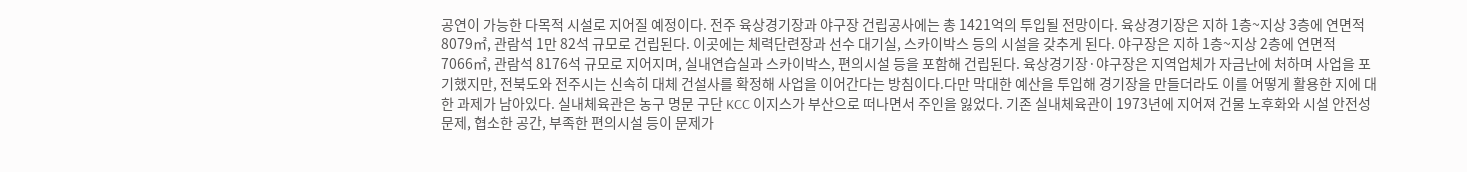공연이 가능한 다목적 시설로 지어질 예정이다. 전주 육상경기장과 야구장 건립공사에는 총 1421억의 투입될 전망이다. 육상경기장은 지하 1층~지상 3층에 연면적 8079㎡, 관람석 1만 82석 규모로 건립된다. 이곳에는 체력단련장과 선수 대기실, 스카이박스 등의 시설을 갖추게 된다. 야구장은 지하 1층~지상 2층에 연면적 7066㎡, 관람석 8176석 규모로 지어지며, 실내연습실과 스카이박스, 편의시설 등을 포함해 건립된다. 육상경기장·야구장은 지역업체가 자금난에 처하며 사업을 포기했지만, 전북도와 전주시는 신속히 대체 건설사를 확정해 사업을 이어간다는 방침이다.다만 막대한 예산을 투입해 경기장을 만들더라도 이를 어떻게 활용한 지에 대한 과제가 남아있다. 실내체육관은 농구 명문 구단 KCC 이지스가 부산으로 떠나면서 주인을 잃었다. 기존 실내체육관이 1973년에 지어져 건물 노후화와 시설 안전성 문제, 협소한 공간, 부족한 편의시설 등이 문제가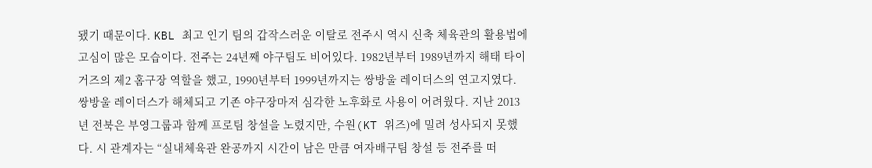됐기 때문이다. KBL 최고 인기 팀의 갑작스러운 이탈로 전주시 역시 신축 체육관의 활용법에 고심이 많은 모습이다. 전주는 24년째 야구팀도 비어있다. 1982년부터 1989년까지 해태 타이거즈의 제2 홈구장 역할을 했고, 1990년부터 1999년까지는 쌍방울 레이더스의 연고지였다. 쌍방울 레이더스가 해체되고 기존 야구장마저 심각한 노후화로 사용이 어려웠다. 지난 2013년 전북은 부영그룹과 함께 프로팀 창설을 노렸지만, 수원(KT 위즈)에 밀려 성사되지 못했다. 시 관계자는 “실내체육관 완공까지 시간이 남은 만큼 여자배구팀 창설 등 전주를 떠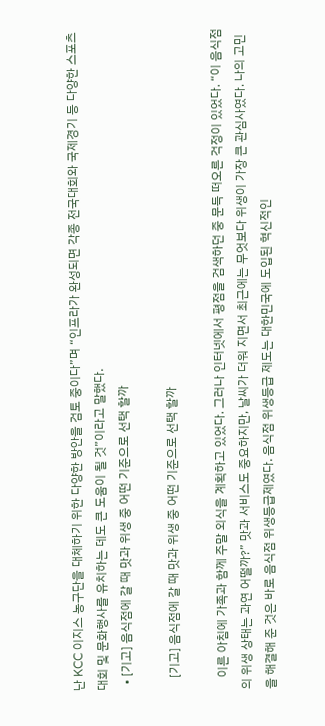난 KCC 이지스 농구단을 대체하기 위한 다양한 방안을 검토 중이다”며 “인프라가 완성되면 각종 전국대회와 국제경기 등 다양한 스포츠 대회 및 문화행사를 유치하는 데도 큰 도움이 될 것”이라고 말했다.
  • [기고] 음식점에 갈 때 맛과 위생 중 어떤 기준으로 선택 할까

    [기고] 음식점에 갈 때 맛과 위생 중 어떤 기준으로 선택 할까

    이른 아침에 가족과 함께 주말 외식을 계획하고 있었다. 그러나 인터넷에서 평점을 검색하던 중 문득 떠오른 걱정이 있었다. “이 음식점의 위생 상태는 과연 어떨까?” 맛과 서비스도 중요하지만, 날씨가 더워 지면서 최근에는 무엇보다 위생이 가장 큰 관심사였다. 나의 고민을 해결해 준 것은 바로 음식점 위생등급제였다. 음식점 위생등급 제도는 대한민국에 도입된 혁신적인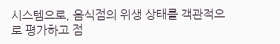시스템으로, 음식점의 위생 상태를 객관적으로 평가하고 점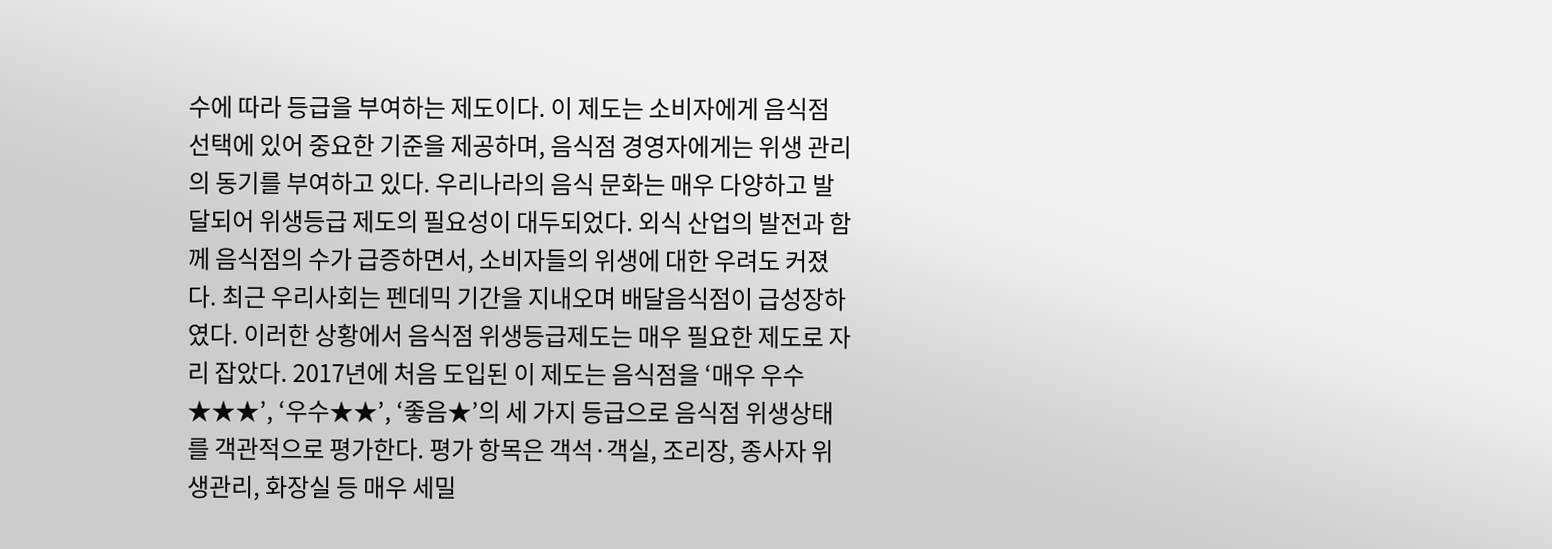수에 따라 등급을 부여하는 제도이다. 이 제도는 소비자에게 음식점 선택에 있어 중요한 기준을 제공하며, 음식점 경영자에게는 위생 관리의 동기를 부여하고 있다. 우리나라의 음식 문화는 매우 다양하고 발달되어 위생등급 제도의 필요성이 대두되었다. 외식 산업의 발전과 함께 음식점의 수가 급증하면서, 소비자들의 위생에 대한 우려도 커졌다. 최근 우리사회는 펜데믹 기간을 지내오며 배달음식점이 급성장하였다. 이러한 상황에서 음식점 위생등급제도는 매우 필요한 제도로 자리 잡았다. 2017년에 처음 도입된 이 제도는 음식점을 ‘매우 우수★★★’, ‘우수★★’, ‘좋음★’의 세 가지 등급으로 음식점 위생상태를 객관적으로 평가한다. 평가 항목은 객석·객실, 조리장, 종사자 위생관리, 화장실 등 매우 세밀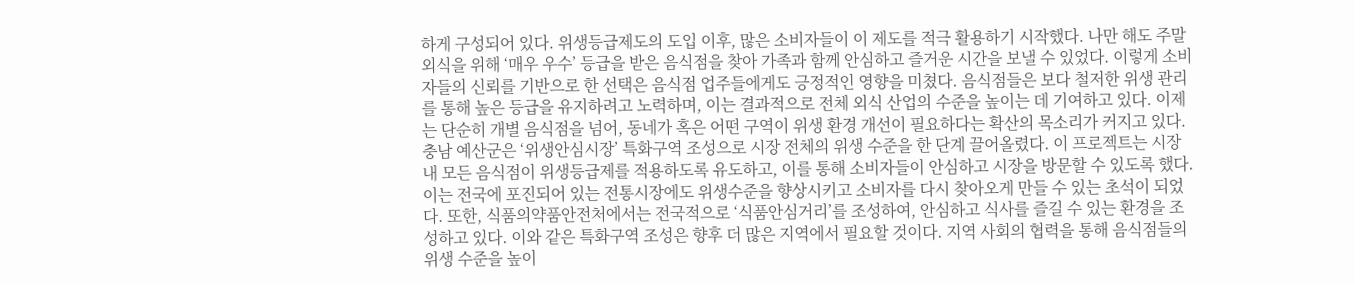하게 구성되어 있다. 위생등급제도의 도입 이후, 많은 소비자들이 이 제도를 적극 활용하기 시작했다. 나만 해도 주말 외식을 위해 ‘매우 우수’ 등급을 받은 음식점을 찾아 가족과 함께 안심하고 즐거운 시간을 보낼 수 있었다. 이렇게 소비자들의 신뢰를 기반으로 한 선택은 음식점 업주들에게도 긍정적인 영향을 미쳤다. 음식점들은 보다 철저한 위생 관리를 통해 높은 등급을 유지하려고 노력하며, 이는 결과적으로 전체 외식 산업의 수준을 높이는 데 기여하고 있다. 이제는 단순히 개별 음식점을 넘어, 동네가 혹은 어떤 구역이 위생 환경 개선이 필요하다는 확산의 목소리가 커지고 있다. 충남 예산군은 ‘위생안심시장’ 특화구역 조성으로 시장 전체의 위생 수준을 한 단계 끌어올렸다. 이 프로젝트는 시장 내 모든 음식점이 위생등급제를 적용하도록 유도하고, 이를 통해 소비자들이 안심하고 시장을 방문할 수 있도록 했다. 이는 전국에 포진되어 있는 전통시장에도 위생수준을 향상시키고 소비자를 다시 찾아오게 만들 수 있는 초석이 되었다. 또한, 식품의약품안전처에서는 전국적으로 ‘식품안심거리’를 조성하여, 안심하고 식사를 즐길 수 있는 환경을 조성하고 있다. 이와 같은 특화구역 조성은 향후 더 많은 지역에서 필요할 것이다. 지역 사회의 협력을 통해 음식점들의 위생 수준을 높이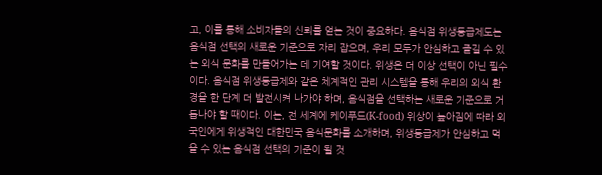고, 이를 통해 소비자들의 신뢰를 얻는 것이 중요하다. 음식점 위생등급제도는 음식점 선택의 새로운 기준으로 자리 잡으며, 우리 모두가 안심하고 즐길 수 있는 외식 문화를 만들어가는 데 기여할 것이다. 위생은 더 이상 선택이 아닌 필수이다. 음식점 위생등급제와 같은 체계적인 관리 시스템을 통해 우리의 외식 환경을 한 단계 더 발전시켜 나가야 하며, 음식점을 선택하는 새로운 기준으로 거듭나야 할 때이다. 이는, 전 세계에 케이푸드(K-food) 위상이 높아짐에 따라 외국인에게 위생적인 대한민국 음식문화를 소개하며, 위생등급제가 안심하고 먹을 수 있는 음식점 선택의 기준이 될 것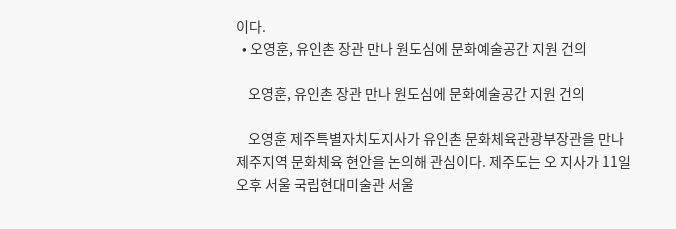이다.
  • 오영훈, 유인촌 장관 만나 원도심에 문화예술공간 지원 건의

    오영훈, 유인촌 장관 만나 원도심에 문화예술공간 지원 건의

    오영훈 제주특별자치도지사가 유인촌 문화체육관광부장관을 만나 제주지역 문화체육 현안을 논의해 관심이다. 제주도는 오 지사가 11일 오후 서울 국립현대미술관 서울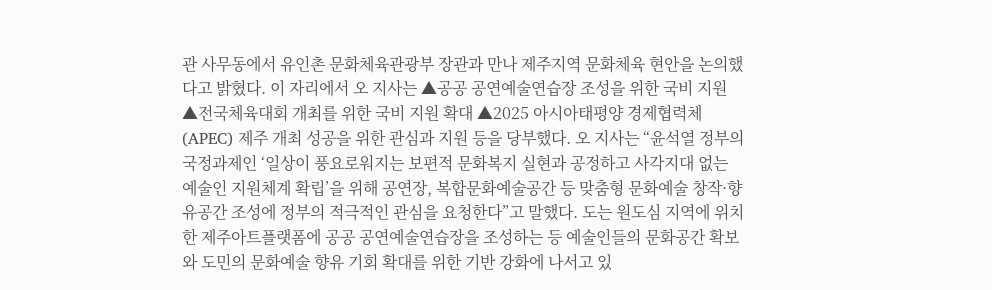관 사무동에서 유인촌 문화체육관광부 장관과 만나 제주지역 문화체육 현안을 논의했다고 밝혔다. 이 자리에서 오 지사는 ▲공공 공연예술연습장 조성을 위한 국비 지원 ▲전국체육대회 개최를 위한 국비 지원 확대 ▲2025 아시아태평양 경제협력체(APEC) 제주 개최 성공을 위한 관심과 지원 등을 당부했다. 오 지사는 “윤석열 정부의 국정과제인 ‘일상이 풍요로워지는 보편적 문화복지 실현과 공정하고 사각지대 없는 예술인 지원체계 확립’을 위해 공연장, 복합문화예술공간 등 맞춤형 문화예술 창작·향유공간 조성에 정부의 적극적인 관심을 요청한다”고 말했다. 도는 원도심 지역에 위치한 제주아트플랫폼에 공공 공연예술연습장을 조성하는 등 예술인들의 문화공간 확보와 도민의 문화예술 향유 기회 확대를 위한 기반 강화에 나서고 있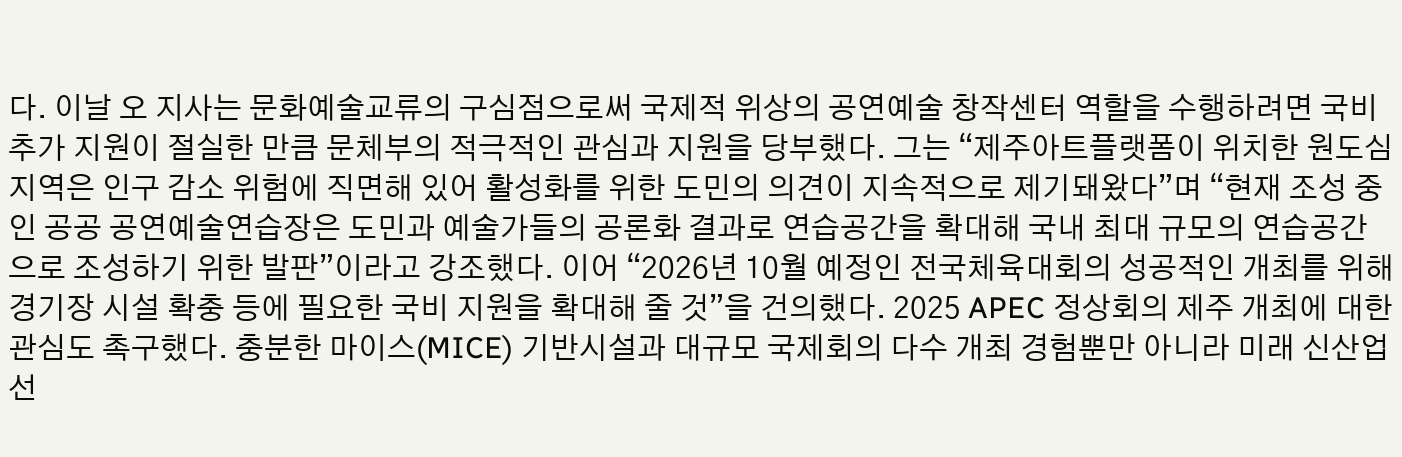다. 이날 오 지사는 문화예술교류의 구심점으로써 국제적 위상의 공연예술 창작센터 역할을 수행하려면 국비 추가 지원이 절실한 만큼 문체부의 적극적인 관심과 지원을 당부했다. 그는 “제주아트플랫폼이 위치한 원도심 지역은 인구 감소 위험에 직면해 있어 활성화를 위한 도민의 의견이 지속적으로 제기돼왔다”며 “현재 조성 중인 공공 공연예술연습장은 도민과 예술가들의 공론화 결과로 연습공간을 확대해 국내 최대 규모의 연습공간으로 조성하기 위한 발판”이라고 강조했다. 이어 “2026년 10월 예정인 전국체육대회의 성공적인 개최를 위해 경기장 시설 확충 등에 필요한 국비 지원을 확대해 줄 것”을 건의했다. 2025 APEC 정상회의 제주 개최에 대한 관심도 촉구했다. 충분한 마이스(MICE) 기반시설과 대규모 국제회의 다수 개최 경험뿐만 아니라 미래 신산업 선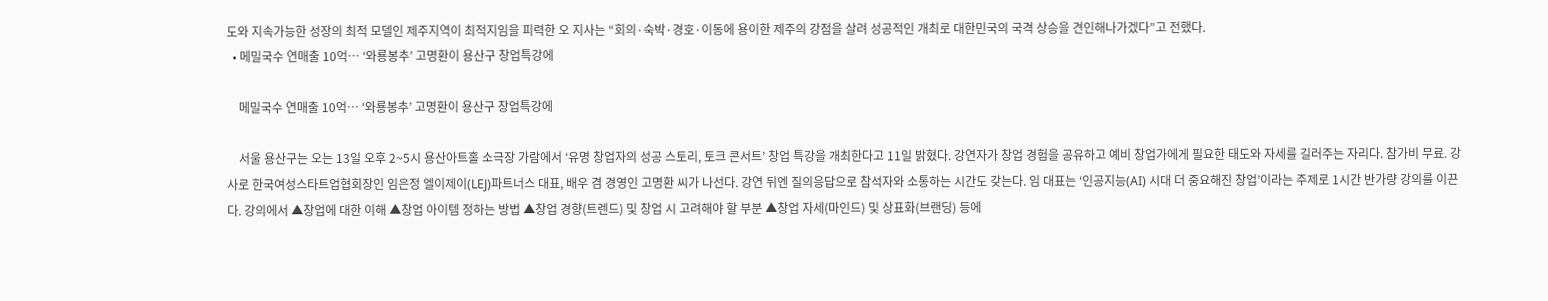도와 지속가능한 성장의 최적 모델인 제주지역이 최적지임을 피력한 오 지사는 “회의·숙박·경호·이동에 용이한 제주의 강점을 살려 성공적인 개최로 대한민국의 국격 상승을 견인해나가겠다”고 전했다.
  • 메밀국수 연매출 10억… ‘와룡봉추’ 고명환이 용산구 창업특강에

    메밀국수 연매출 10억… ‘와룡봉추’ 고명환이 용산구 창업특강에

    서울 용산구는 오는 13일 오후 2~5시 용산아트홀 소극장 가람에서 ‘유명 창업자의 성공 스토리, 토크 콘서트’ 창업 특강을 개최한다고 11일 밝혔다. 강연자가 창업 경험을 공유하고 예비 창업가에게 필요한 태도와 자세를 길러주는 자리다. 참가비 무료. 강사로 한국여성스타트업협회장인 임은정 엘이제이(LEJ)파트너스 대표, 배우 겸 경영인 고명환 씨가 나선다. 강연 뒤엔 질의응답으로 참석자와 소통하는 시간도 갖는다. 임 대표는 ‘인공지능(AI) 시대 더 중요해진 창업’이라는 주제로 1시간 반가량 강의를 이끈다. 강의에서 ▲창업에 대한 이해 ▲창업 아이템 정하는 방법 ▲창업 경향(트렌드) 및 창업 시 고려해야 할 부분 ▲창업 자세(마인드) 및 상표화(브랜딩) 등에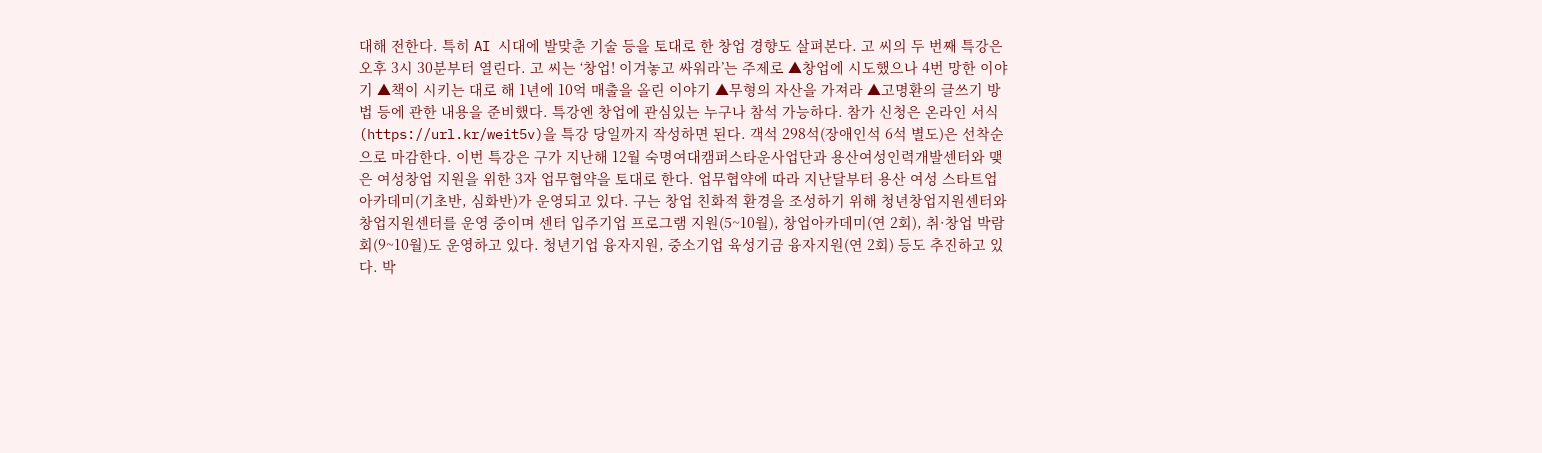대해 전한다. 특히 AI 시대에 발맞춘 기술 등을 토대로 한 창업 경향도 살펴본다. 고 씨의 두 번째 특강은 오후 3시 30분부터 열린다. 고 씨는 ‘창업! 이겨놓고 싸워라’는 주제로 ▲창업에 시도했으나 4번 망한 이야기 ▲책이 시키는 대로 해 1년에 10억 매출을 올린 이야기 ▲무형의 자산을 가져라 ▲고명환의 글쓰기 방법 등에 관한 내용을 준비했다. 특강엔 창업에 관심있는 누구나 참석 가능하다. 참가 신청은 온라인 서식(https://url.kr/weit5v)을 특강 당일까지 작성하면 된다. 객석 298석(장애인석 6석 별도)은 선착순으로 마감한다. 이번 특강은 구가 지난해 12월 숙명여대캠퍼스타운사업단과 용산여성인력개발센터와 맺은 여성창업 지원을 위한 3자 업무협약을 토대로 한다. 업무협약에 따라 지난달부터 용산 여성 스타트업 아카데미(기초반, 심화반)가 운영되고 있다. 구는 창업 친화적 환경을 조성하기 위해 청년창업지원센터와 창업지원센터를 운영 중이며 센터 입주기업 프로그램 지원(5~10월), 창업아카데미(연 2회), 취·창업 박람회(9~10월)도 운영하고 있다. 청년기업 융자지원, 중소기업 육성기금 융자지원(연 2회) 등도 추진하고 있다. 박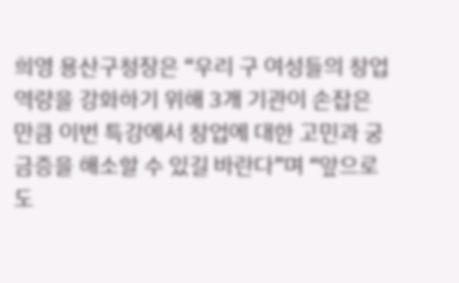희영 용산구청장은 “우리 구 여성들의 창업 역량을 강화하기 위해 3개 기관이 손잡은 만큼 이번 특강에서 창업에 대한 고민과 궁금증을 해소할 수 있길 바란다”며 “앞으로도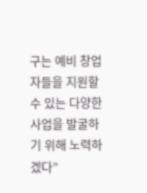구는 예비 창업자들을 지원할 수 있는 다양한 사업을 발굴하기 위해 노력하겠다”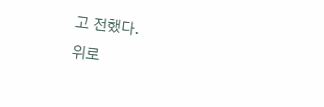고 전했다.
위로